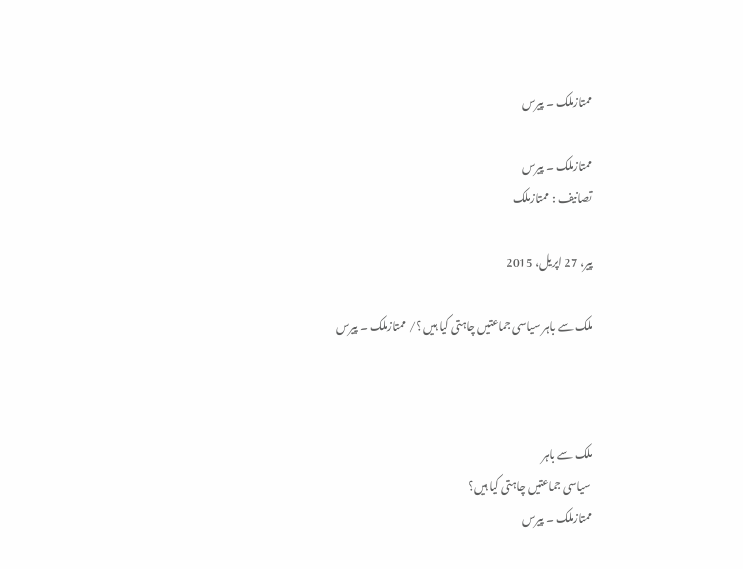ممتازملک ۔ پیرس

ممتازملک ۔ پیرس
تصانیف : ممتازملک

پیر، 27 اپریل، 2015

ملک سے باہر سیاسی جماعتیں چاہتی کیا ہیں ؟/ ممتازملک ۔ پیرس



ملک سے باہر
 سیاسی جماعتیں چاہتی کیا ہیں؟
ممتازملک ۔ پیرس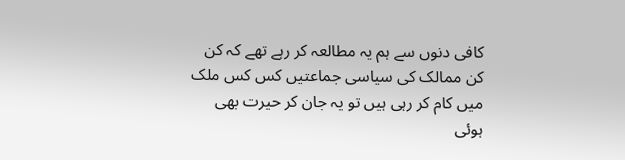کافی دنوں سے ہم یہ مطالعہ کر رہے تھے کہ کن کن ممالک کی سیاسی جماعتیں کس کس ملک میں کام کر رہی ہیں تو یہ جان کر حیرت بھی ہوئی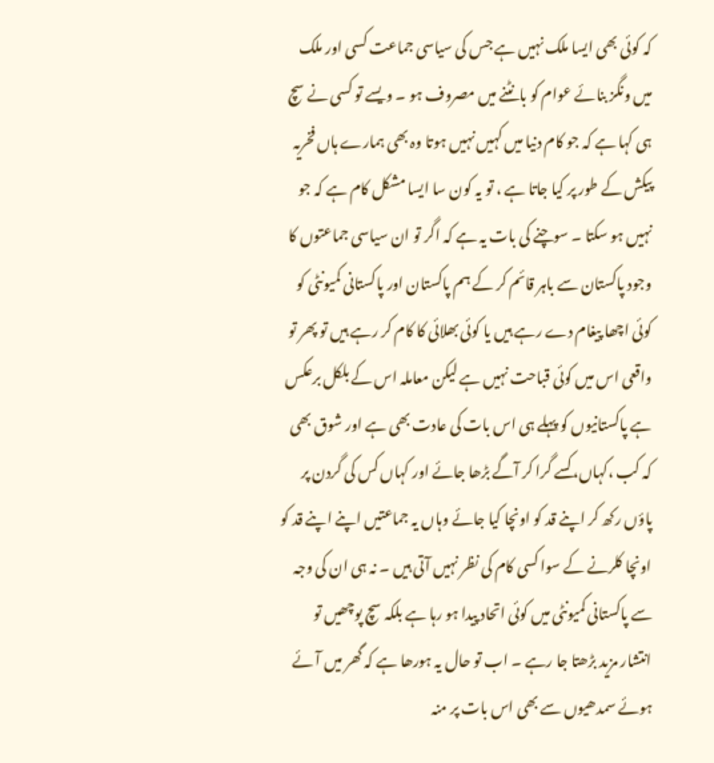کہ کوئی بھی ایسا ملک نہیں ہے جس کی سیاسی جماعت کسی اور ملک میں ونگز بنائے عوام کو بانٹنے میں مصروف ہو ۔ ویسے تو کسی نے سچ ہی کہا ہے کہ جو کام دنیا میں کہیں نہیں ہوتا وہ بھی ہمارے ہاں فخریہ پیکش کے طور پر کیا جاتا ہے ، تو یہ کون سا ایسا مشکل کام ہے کہ جو نہیں ہو سکتا ۔ سوچنے کی بات یہ ہے کہ اگر تو ان سیاسی جماعتوں کا وجود پاکستان سے باہر قائم کر کے ہم پاکستان اور پاکستانی کمیونٹی کو کوئی اچھا پیغام دے رہے ہیں یا کوئی بھلائی کا کام کر رہے ہیں تو پھر تو واقعی اس میں کوئی قباحت نہیں ہے لیکن معاملہ اس کے بلکل برعکس ہے پاکستانیوں کو پہلے ہی اس بات کی عادت بھی ہے اور شوق بھی کہ کب ،کہاں، کسے گرا کر آگے بڑھا جائے اور کہاں کس کی گردن پر پاؤں رکھ کر اپنے قد کو اونچا کیا جائے وہاں یہ جماعتیں اپنے اپنے قد کو اونچا کلرنے کے سوا کسی کام کی نظر نہیں آتی ہیں ۔ نہ ہی ان کی وجہ سے پاکستانی کمیونٹی میں کوئی اتحاد پیدا ہو رہا ہے بلکہ سچ پوچھیں تو انتشار مزید بڑھتا جا رہے ۔ اب تو حال یہ ہورھا ہے کہ گھر میں آئے ہوئے سمدھیوں سے بھی اس بات پر منہ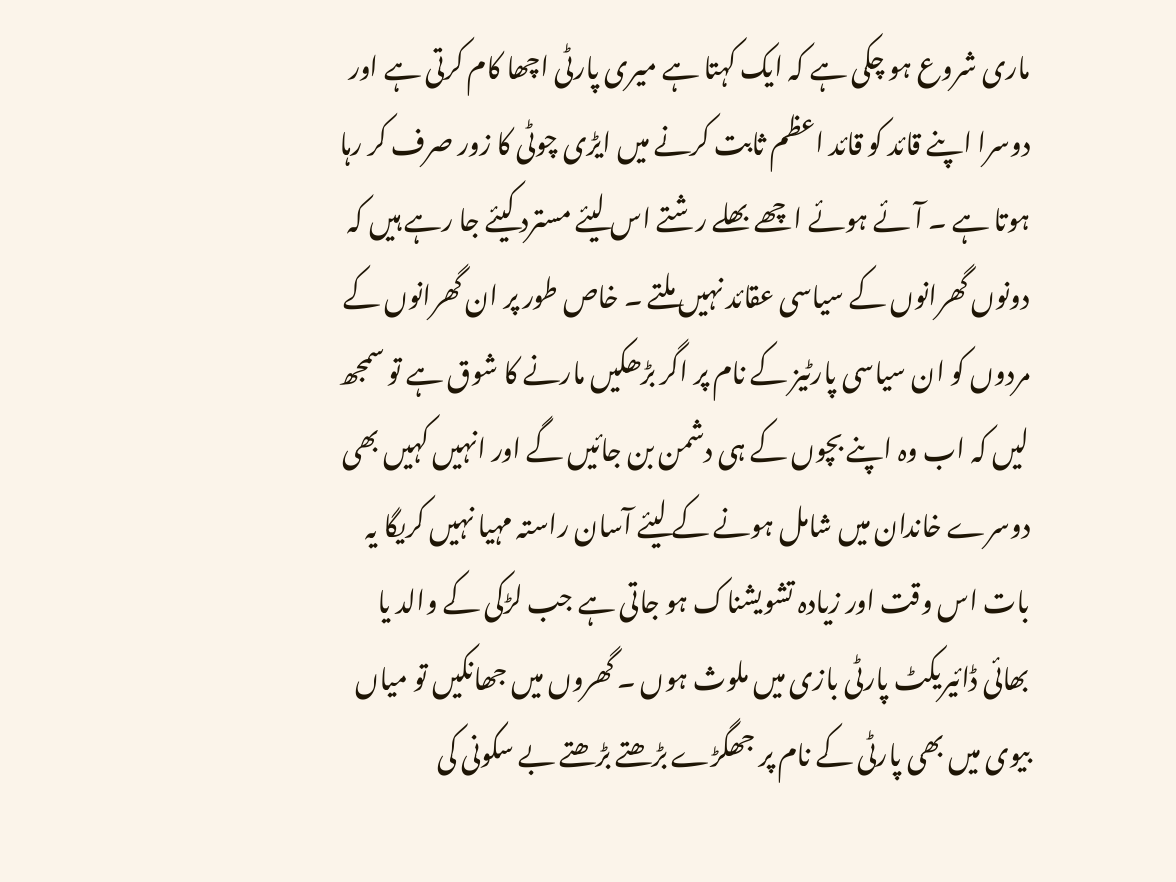ماری شروع ہو چکی ہے کہ ایک کہتا ہے میری پارٹی اچھا کام کرتی ہے اور دوسرا اپنے قائد کو قائد اعظم ثابت کرنے میں ایڑی چوٹی کا زور صرف کر رہا ہوتا ہے ۔ آئے ہوئے اچھے بھلے رشتے اس لیئے مسترد کیئے جا رہے ہیں کہ دونوں گھرانوں کے سیاسی عقائد نہیں ملتے ۔ خاص طور پر ان گھرانوں کے مردوں کو ان سیاسی پارٹیز کے نام پر اگر بڑھکیں مارنے کا شوق ہے تو سمجھ لیں کہ اب وہ اپنے بچوں کے ہی دشمن بن جائیں گے اور انہیں کہیں بھی دوسرے خاندان میں شامل ہونے کے لیئے آسان راستہ مہیا نہیں کریگا یہ بات اس وقت اور زیادہ تشویشناک ہو جاتی ہے جب لڑکی کے والد یا بھائی ڈائیریکٹ پارٹی بازی میں ملوث ہوں ۔ گھروں میں جھانکیں تو میاں بیوی میں بھی پارٹی کے نام پر جھگڑے بڑھتے بڑھتے بے سکونی کی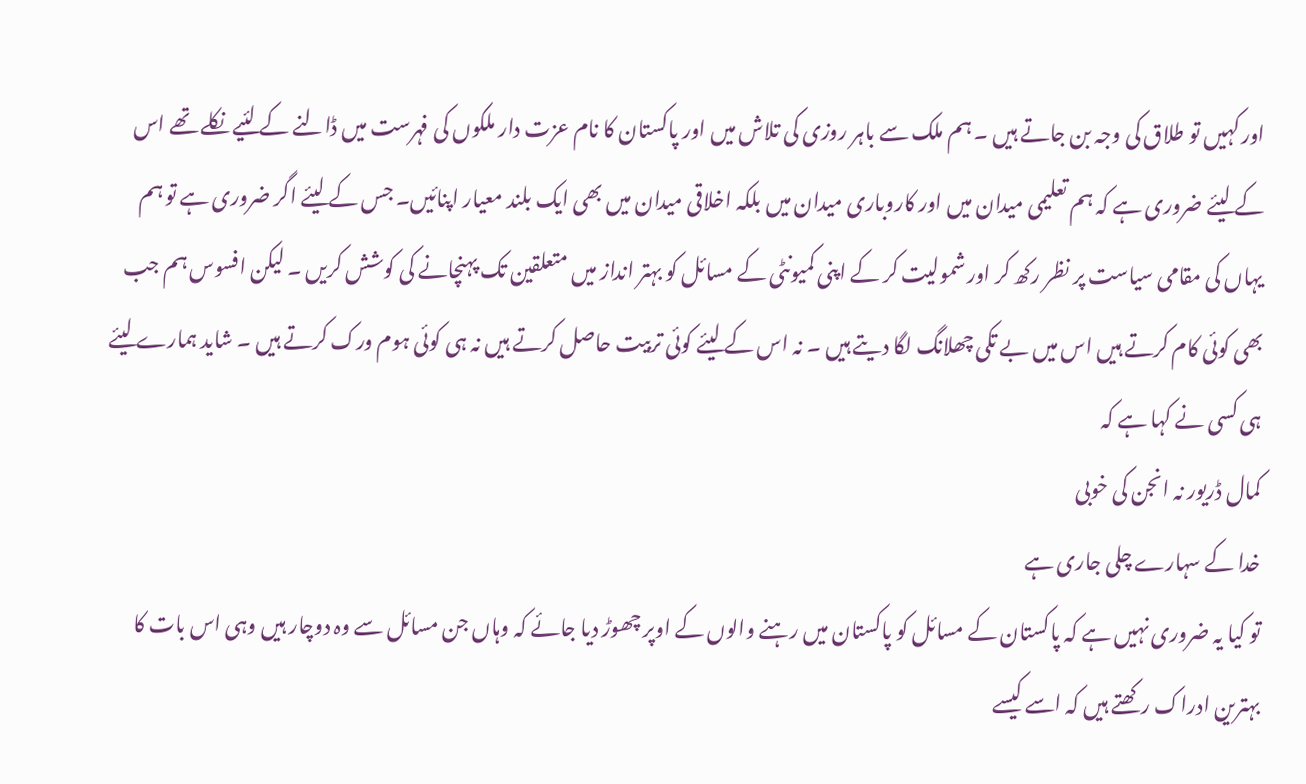اور کہیں تو طلاق کی وجہ بن جاتے ہیں ۔ ہم ملک سے باہر روزی کی تلاش میں اور پاکستان کا نام عزت دار ملکوں کی فہرست میں ڈالنے کے لئیے نکلے تھے اس کے لیئے ضروری ہے کہ ہم تعلیمی میدان میں اور کاروباری میدان میں بلکہ اخلاقی میدان میں بھی ایک بلند معیار اپنائیں۔ جس کے لیئے اگر ضروری ہے تو ہم یہاں کی مقامی سیاست پر نظر رکھ کر اور شمولیت کر کے اپنی کمیونٹی کے مسائل کو بہتر انداز میں متعلقین تک پہنچانے کی کوشش کریں ۔ لیکن افسوس ہم جب بھی کوئی کام کرتے ہیں اس میں بے تکی چھلانگ لگا دیتے ہیں ۔ نہ اس کے لیئے کوئی تربیت حاصل کرتے ہیں نہ ہی کوئی ہوم ورک کرتے ہیں ۔ شاید ہمارے لیئے ہی کسی نے کہا ہے کہ
کمال ڈریور نہ انجن کی خوبی
خدا کے سہارے چلی جاری ہے
تو کیا یہ ضروری نہیں ہے کہ پاکستان کے مسائل کو پاکستان میں رہنے والوں کے اوپر چھوڑ دیا جائے کہ وہاں جن مسائل سے وہ دوچار ہیں وہی اس بات کا بہترین ادراک رکھتے ہیں کہ اسے کیسے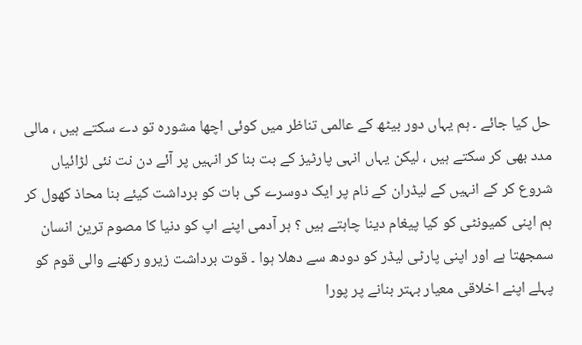حل کیا جائے ۔ ہم یہاں دور بیٹھ کے عالمی تناظر میں کوئی اچھا مشورہ تو دے سکتے ہیں ، مالی مدد بھی کر سکتے ہیں ، لیکن یہاں انہی پارٹیز کے بت بنا کر انہیں پر آئے دن نت نئی لڑائیاں شروع کر کے انہیں کے لیڈران کے نام پر ایک دوسرے کی بات کو برداشت کیئے بنا محاذ کھول کر ہم اپنی کمیونٹی کو کیا پیغام دینا چاہتے ہیں ؟ ہر آدمی اپنے اپ کو دنیا کا مصوم ترین انسان سمجھتا ہے اور اپنی پارٹی لیڈر کو دودھ سے دھلا ہوا ۔ قوت برداشت زیرو رکھنے والی قوم کو پہلے اپنے اخلاقی معیار بہتر بنانے پر پورا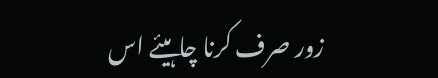زور صرف کرنا چاہیئے اس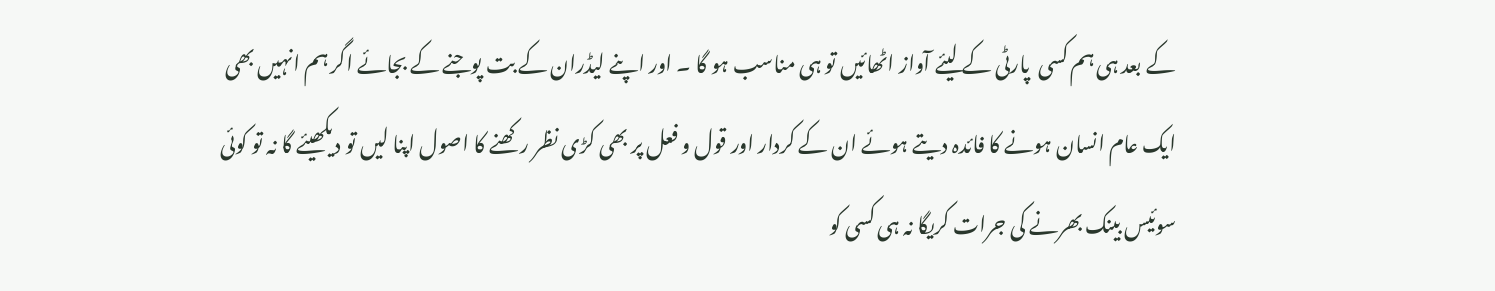کے بعد ہی ہم کسی  پارٹی کے لیئے آواز اٹھائیں تو ہی مناسب ہو گا ۔ اور اپنے لیڈران کے بت پوجنے کے بجائے اگر ہم انہیں بھی ایک عام انسان ہونے کا فائدہ دیتے ہوئے ان کے کردار اور قول و فعل پر بھی کڑی نظر رکھنے کا اصول اپنا لیں تو دیکھیئے گا نہ تو کوئی سوئیس بینک بھرنے کی جرات کریگا نہ ہی کسی کو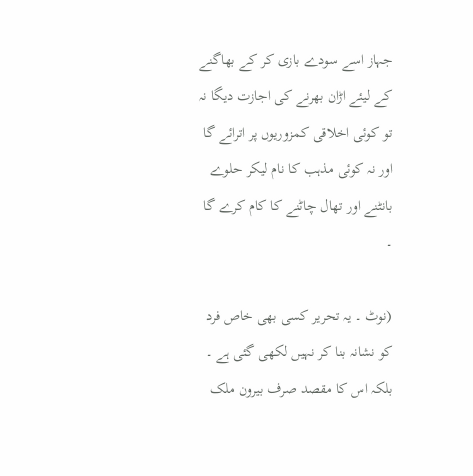جہاز اسے سودے بازی کر کے بھاگنے کے لیئے اڑان بھرنے کی اجازت دیگا نہ تو کوئی اخلاقی کمزوریوں پر اترائے گا اور نہ کوئی مذہب کا نام لیکر حلوے بانٹنے اور تھال چاٹنے کا کام کرے گا ۔

(نوٹ ۔ یہ تحریر کسی بھی خاص فرد کو نشانہ بنا کر نہیں لکھی گئی ہے ۔ بلکہ اس کا مقصد صرف بیرون ملک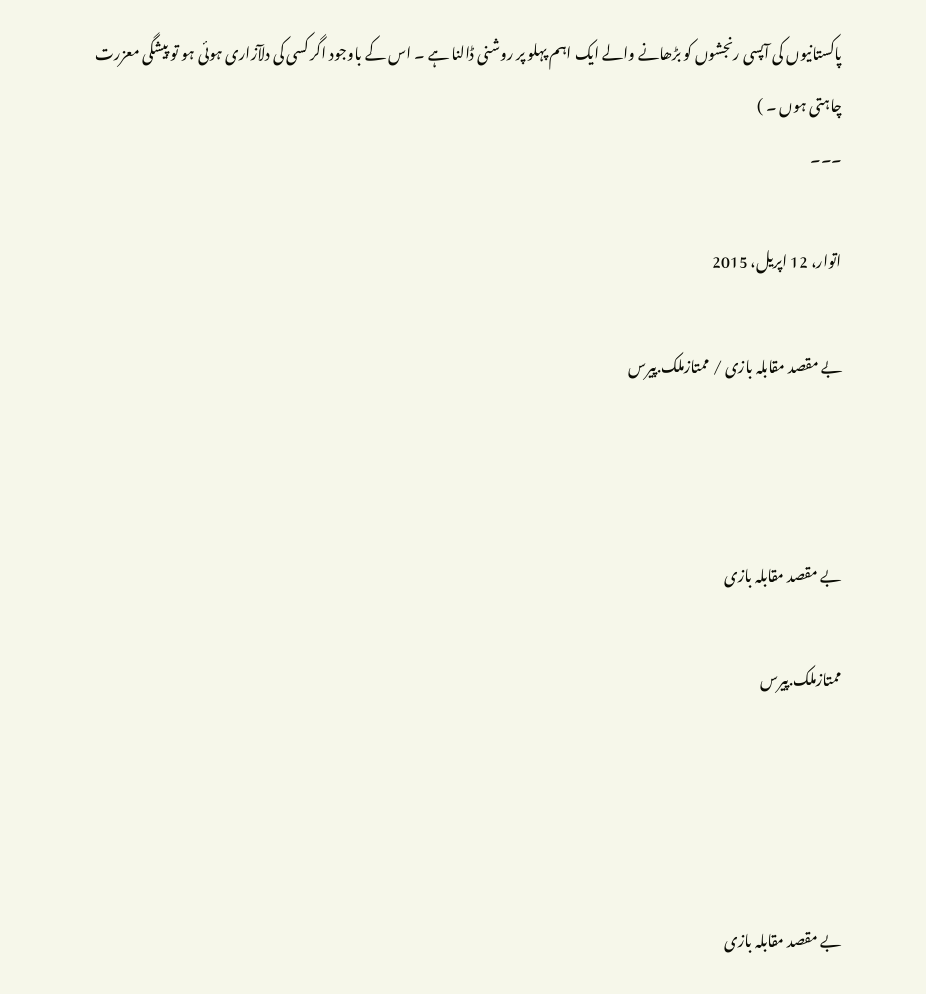پاکستانیوں کی آپسی رنجشوں کو بڑھانے والے ایک اہم پہلو پر روشنی ڈالنا ہے ۔ اس کے باوجود اگر کسی کی دلآزاری ہوئی ہو تو پیشگی معزرت چاہتی ہوں ۔ )
۔۔۔

اتوار، 12 اپریل، 2015

بے مقصد مقابلہ بازی / ممتازملک.پیرس



بے مقصد مقابلہ بازی

ممتازملک.پیرس




بے مقصد مقابلہ بازی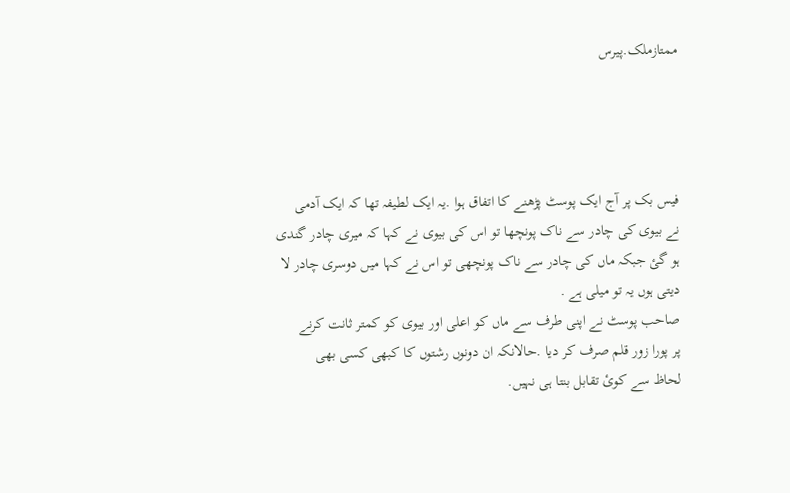ممتازملک.پیرس




فیس بک پر آج ایک پوسٹ پڑھنے کا اتفاق ہوا .یہ ایک لطیفہ تھا کہ ایک آدمی
نے بیوی کی چادر سے ناک پونچھا تو اس کی بیوی نے کہا کہ میری چادر گندی
ہو گئ جبکہ ماں کی چادر سے ناک پونچھی تو اس نے کہا میں دوسری چادر لا
دیتی ہوں یہ تو میلی ہے .
صاحب پوسٹ نے اپنی طرف سے ماں کو اعلی اور بیوی کو کمتر ثانت کرنے
پر پورا زور قلم صرف کر دیا .حالانکہ ان دونوں رشتوں کا کبھی کسی بھی
لحاظ سے کوئ تقابل بنتا ہی نہیں.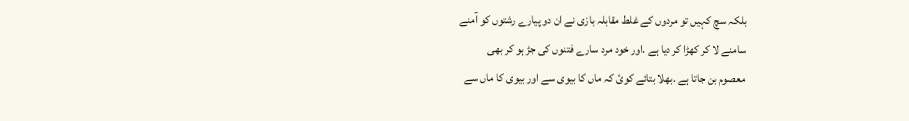بلکہ سچ کہیں تو مردوں کے غلط مقابلہ بازی نے ان دو پیارے رشتوں کو آمنے
سامنے لا کر کھڑا کر دیا ہے .اور خود مرد سارے فتنوں کی جڑ ہو کر بھی
معصوم بن جاتا ہے .بھلا بتائے کوئ کہ ماں کا بیوی سے اور بیوی کا ماں سے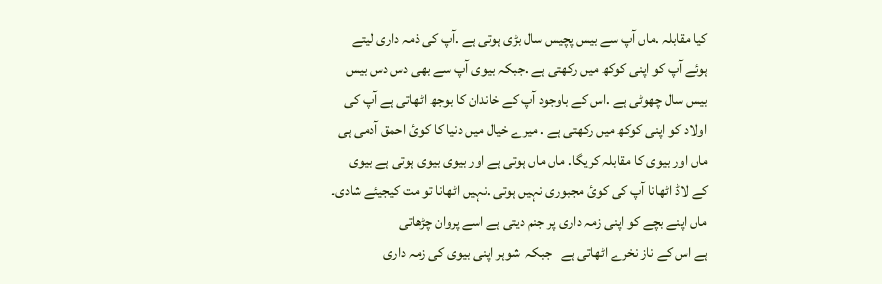کیا مقابلہ .ماں آپ سے بیس پچیس سال بڑی ہوتی ہے .آپ کی ذمہ داری لیتے
ہوئے آپ کو اپنی کوکھ میں رکھتی ہے .جبکہ بیوی آپ سے بھی دس دس بیس
بیس سال چھوٹی ہے .اس کے باوجود آپ کے خاندان کا بوجھ اٹھاتی ہے آپ کی
اولاد کو اپنی کوکھ میں رکھتی ہے . میرے خیال میں دنیا کا کوئ احمق آدمی ہی
ماں اور بیوی کا مقابلہ کریگا. ماں ماں ہوتی ہے اور بیوی بیوی ہوتی ہے بیوی
کے لاڈ اٹھانا آپ کی کوئ مجبوری نہیں ہوتی .نہیں اٹھانا تو مت کیجیئے شادی۔
ماں اپنے بچے کو اپنی زمہ داری پر جنم دیتی ہے اسے پروان چڑھاتی
ہے اس کے ناز نخرے اٹھاتی ہے   جبکہ  شوہر اپنی بیوی کی زمہ داری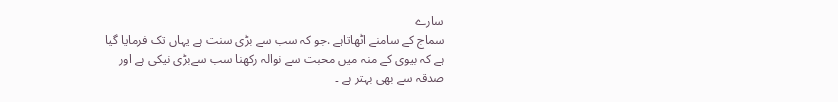سارے
سماج کے سامنے اٹھاتاہے .جو کہ سب سے بڑی سنت ہے یہاں تک فرمایا گیا
ہے کہ بیوی کے منہ میں محبت سے نوالہ رکھنا سب سےبڑی نیکی ہے اور
صدقہ سے بھی بہتر ہے ۔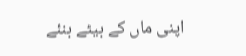اپنی ماں کے بیٹے بنئے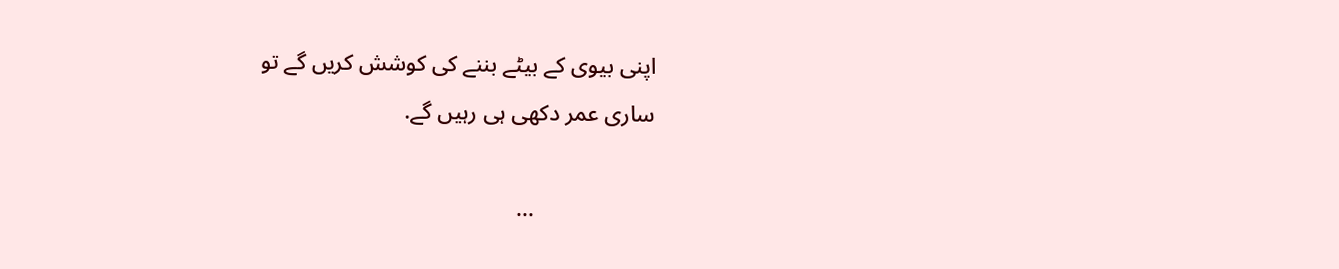اپنی بیوی کے بیٹے بننے کی کوشش کریں گے تو
ساری عمر دکھی ہی رہیں گے.

                     ...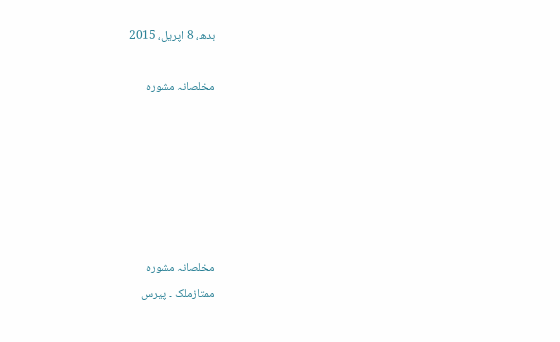بدھ، 8 اپریل، 2015

مخلصانہ مشورہ






مخلصانہ مشورہ
ممتازملک ۔ پیرس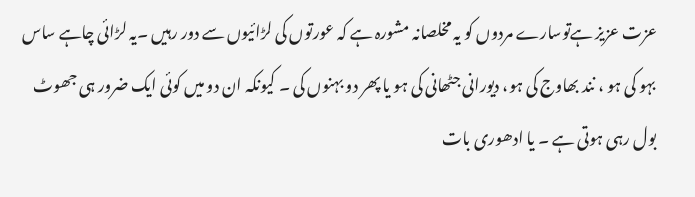عزت عزیز ہےتوسارے مردوں کو یہ مخلصانہ مشورہ ہے کہ عورتوں کی لڑائیوں سے دور رہیں ۔یہ لڑائی چاہے ساس بہو کی ہو ، نند بھاوج کی ہو، دیورانی جٹھانی کی ہو یا پھر دو بہنوں کی ۔ کیونکہ ان دو میں کوئی ایک ضرور ہی جھوٹ بول رہی ہوتی ہے ۔ یا ادھوری بات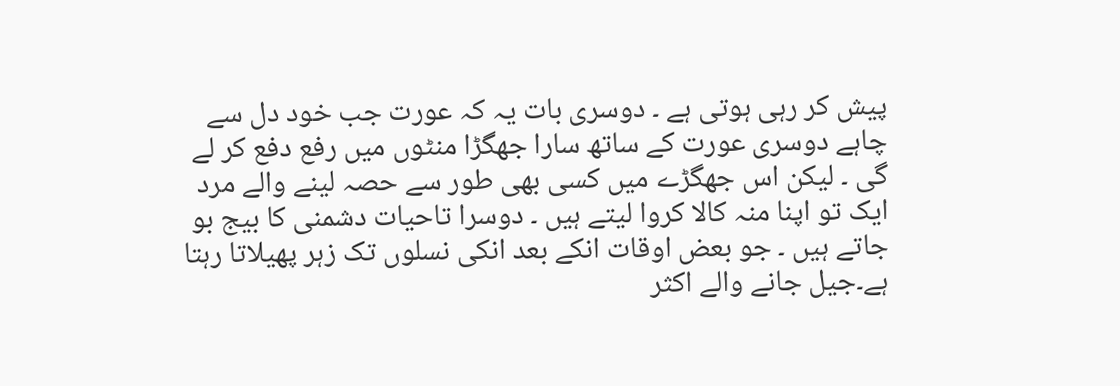پیش کر رہی ہوتی ہے ۔ دوسری بات یہ کہ عورت جب خود دل سے چاہے دوسری عورت کے ساتھ سارا جھگڑا منٹوں میں رفع دفع کر لے گی ۔ لیکن اس جھگڑے میں کسی بھی طور سے حصہ لینے والے مرد ایک تو اپنا منہ کالا کروا لیتے ہیں ۔ دوسرا تاحیات دشمنی کا بیج بو جاتے ہیں ۔ جو بعض اوقات انکے بعد انکی نسلوں تک زہر پھیلاتا رہتا ہے۔جیل جانے والے اکثر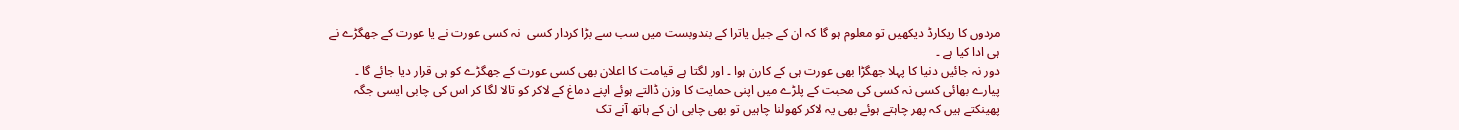مردوں کا ریکارڈ دیکھیں تو معلوم ہو گا کہ ان کے جیل یاترا کے بندوبست میں سب سے بڑا کردار کسی  نہ کسی عورت نے یا عورت کے جھگڑے نے ہی ادا کیا ہے ۔
دور نہ جائیں دنیا کا پہلا جھگڑا بھی عورت ہی کے کارن ہوا ۔ اور لگتا ہے قیامت کا اعلان بھی کسی عورت کے جھگڑے کو ہی قرار دیا جائے گا ۔ پیارے بھائی کسی نہ کسی کی محبت کے پلڑے میں اپنی حمایت کا وزن ڈالتے ہوئے اپنے دماغ کے لاکر کو تالا لگا کر اس کی چابی ایسی جگہ پھینکتے ہیں کہ پھر چاہتے ہوئے بھی یہ لاکر کھولنا چاہیں تو بھی چابی ان کے ہاتھ آنے تک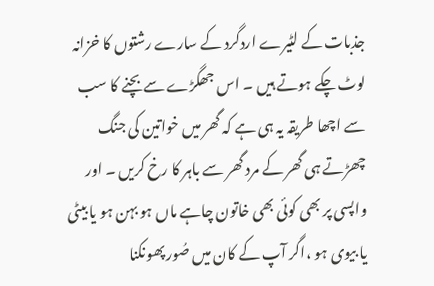جذبات کے لٹیرے اردگرد کے سارے رشتوں کا خزانہ لوٹ چکے ہوتے ہیں ۔ اس جھگڑے سے بچنے کا سب سے اچھا طریقہ یہ ہی ہے کہ گھر میں خواتین کی جنگ چھڑتے ہی گھر کے مرد گھر سے باہر کا رخ کریں ۔ اور واپسی پر بھی کوئی بھی خاتون چاہے ماں ہو بہن ہو یا بیٹی  یا بیوی ہو ،اگر آپ کے کان میں صُور پھونکنا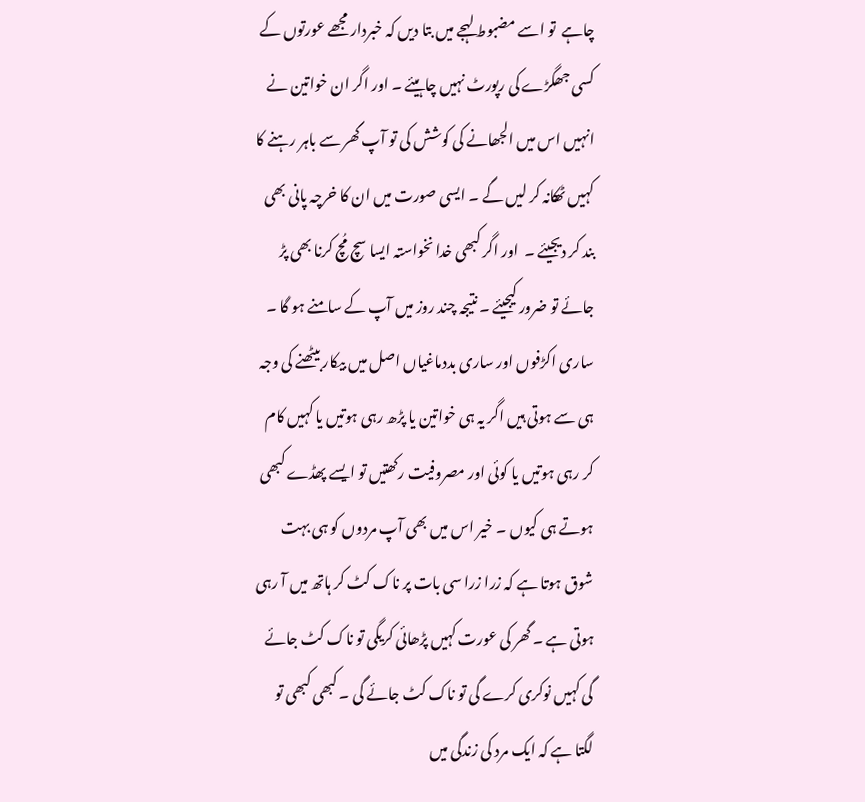چاہے  تو اسے مضبوط لہجے میں بتا دیں کہ خبردار مجھے عورتوں کے کسی جھگڑے کی رپورٹ نہیں چاہیئے ۔ اور اگر ان خواتین نے انہیں اس میں الجھانے کی کوشش کی تو آپ گھر سے باہر رہنے کا کہیں ٹھکانہ کر لیں گے ۔ ایسی صورت میں ان کا خرچہ پانی بھی بند کر دیجیئے ۔  اور اگر کبھی خدا نخواستہ ایسا سچ مُچ کرنا بھی پڑ جائے تو ضرور کیجیئے ۔ نتیجہ چند روز میں آپ کے سامنے ہو گا ۔  ساری اکڑفوں اور ساری بددماغیاں اصل میں بیکار بیٹھنے کی وجہ ہی سے ہوتی ہیں اگر یہ ہی خواتین یا پڑھ رہی ہوتیں یا کہیں کام کر رہی ہوتیں یا کوئی اور مصروفیت رکھتیں تو ایسے پھڈے کبھی ہوتے ہی کیوں ۔ خیر اس میں بھی آپ مردوں کو ہی بہت شوق ہوتا ہے کہ زرا زرا سی بات پر ناک کٹ کر ہاتھ میں آ رہی ہوتی ہے ۔ گھر کی عورت کہیں پڑھائی کریگی تو ناک کٹ جائے گی کہیں نوکری کرے گی تو ناک کٹ جائے گی ۔ کبھی کبھی تو لگتا ہے کہ ایک مرد کی زندگی میں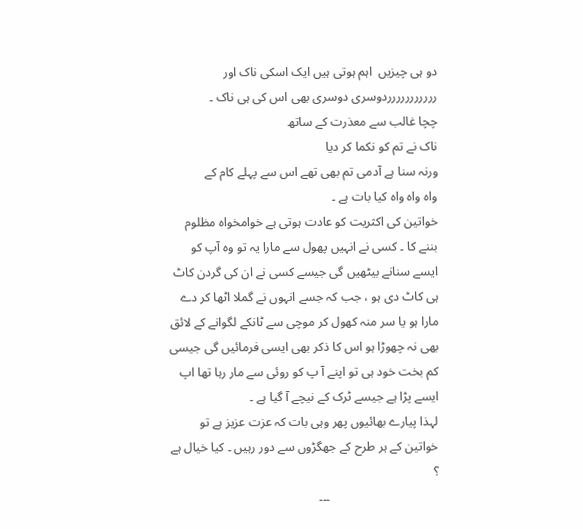دو ہی چیزیں  اہم ہوتی ہیں ایک اسکی ناک اور ررررررررررردوسری دوسری بھی اس کی ہی ناک ۔
چچا غالب سے معذرت کے ساتھ
ناک نے تم کو نکما کر دیا
ورنہ سنا ہے آدمی تم بھی تھے اس سے پہلے کام کے
واہ واہ واہ کیا بات ہے ۔
خواتین کی اکثریت کو عادت ہوتی ہے خوامخواہ مظلوم بننے کا ۔ کسی نے انہیں پھول سے مارا یہ تو وہ آپ کو ایسے سنانے بیٹھیں گی جیسے کسی نے ان کی گردن کاٹ ہی کاٹ دی ہو ، جب کہ جسے انہوں نے گملا اٹھا کر دے مارا ہو یا سر منہ کھول کر موچی سے ٹانکے لگوانے کے لائق بھی نہ چھوڑا ہو اس کا ذکر بھی ایسی فرمائیں گی جیسی کم بخت خود ہی تو اپنے آ پ کو روئی سے مار رہا تھا اپ ایسے پڑا ہے جیسے ٹرک کے نیچے آ گیا ہے ۔
لہذا پیارے بھائیوں پھر وہی بات کہ عزت عزیز ہے تو خواتین کے ہر طرح کے جھگڑوں سے دور رہیں ۔ کیا خیال ہے ؟
                                   ۔۔۔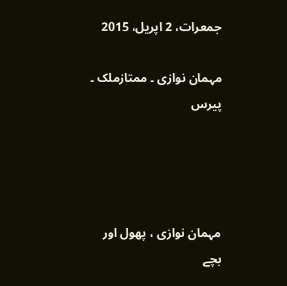جمعرات، 2 اپریل، 2015

مہمان نوازی ۔ ممتازملک ۔ پیرس




مہمان نوازی ، پھول اور بچے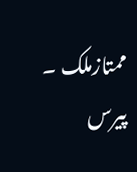ممتازملک ۔ پیرس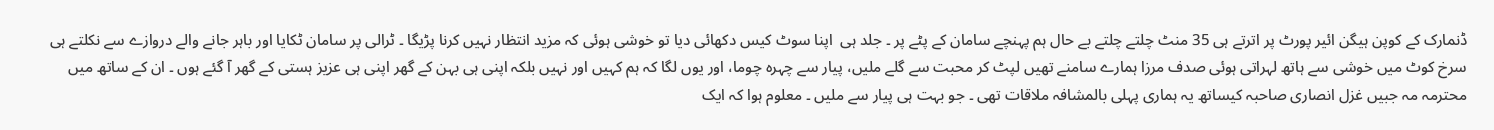ڈنمارک کے کوپن ہیگن ائیر پورٹ پر اترتے ہی 35 منٹ چلتے چلتے بے حال ہم پہنچے سامان کے پٹے پر ۔ جلد ہی  اپنا سوٹ کیس دکھائی دیا تو خوشی ہوئی کہ مزید انتظار نہیں کرنا پڑیگا ۔ ٹرالی پر سامان ٹکایا اور باہر جانے والے دروازے سے نکلتے ہی سرخ کوٹ میں خوشی سے ہاتھ لہراتی ہوئی صدف مرزا ہمارے سامنے تھیں لپٹ کر محبت سے گلے ملیں، پیار سے چہرہ چوما، اور یوں لگا کہ ہم کہیں اور نہیں بلکہ اپنی ہی بہن کے گھر اپنی ہی عزیز ہستی کے گھر آ گئے ہوں ۔ ان کے ساتھ میں محترمہ مہ جبیں غزل انصاری صاحبہ کیساتھ یہ ہماری پہلی بالمشافہ ملاقات تھی ۔ جو بہت ہی پیار سے ملیں ۔ معلوم ہوا کہ ایک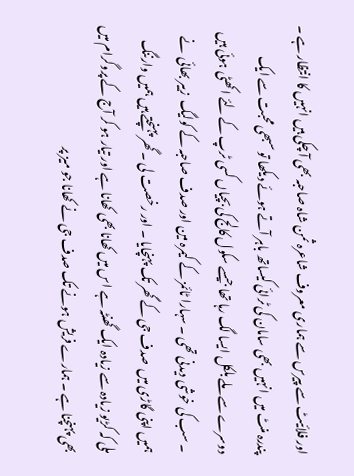اور فلائیٹ سے پیرس سے ہماری معروف شاعرہ ثمن شاہ صاحبہ بھی آ چکی ہیں انہیں کا انتظار ہے ۔ پندرہ منٹ میں انہیں بھی سامان کی ٹرائی کیساتھ باہر آتے ہوئے دیکھا تو سبھی محبت سے ایک دوسرے سے ملے بلکل ایسا لگ رہا تھا جیسے سکول کالج کی بچیاں کسی ٹرپ کے لئے اکھٹی ہوئی ہیں ۔ سب کی خوشی دیدنی تھی ۔ سہارا ٹائمز کے کیمرہ مین اور صدف صاحبہ کے کولیگ  زبیر بھائی  نے ہمیں اپنی گاڑی میں  صدف جی کے گھر تک پہنچایا ۔ اور رخصت لی ۔ گھر پہنچتے ہیں ہمیں وارننگ ملی کہ کڑیو زیادہ سے زیادہ ایک گھنٹہ ہے اس میں کھانا بھی کھانا ہے اور تیار ہو کر آج کے پروگرام میں بھی پہنچنا ہے ۔ ہمارے فریش ہونے تک صدف جی نے کھانا جو میز پر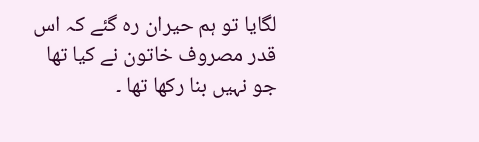لگایا تو ہم حیران رہ گئے کہ اس قدر مصروف خاتون نے کیا تھا جو نہیں بنا رکھا تھا ۔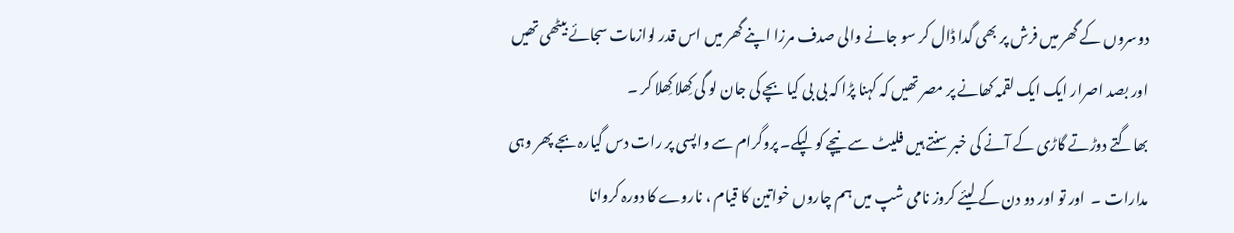دوسروں کے گھر میں فرش پر بھی گدا ڈال کر سو جانے والی صدف مرزا اپنے گھر میں اس قدر لوازمات سجائے بیٹھی تھیں اور بصد اصرار ایک ایک لقمہ کھانے پر مصر تھیں کہ کہنا پڑا کہ بی بی کیا بچے کی جان لو گی کِھلا کِھلا کر ۔
بھاگتے دوڑتے گاڑی کے آنے کی خبر سنتے ہیں فلیٹ سے نیچے کو لپکے۔ پروگرام سے واپسی پر رات دس گیارہ بجے پھر وہی مدارات ۔  اور تو اور دو دن کے لیئے کروز نامی شپ میں ہم چاروں خواتین کا قیام ، ناروے کا دورہ کروانا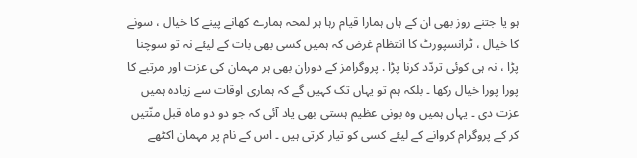ہو یا جتنے روز بھی ان کے ہاں ہمارا قیام رہا ہر لمحہ ہمارے کھانے پینے کا خیال ، سونے کا خیال ، ٹرانسپورٹ کا انتظام غرض کہ ہمیں کسی بھی بات کے لیئے نہ تو سوچنا پڑا ، نہ ہی کوئی تردّد کرنا پڑا . پروگرامز کے دوران بھی ہر مہمان کی عزت اور مرتبے کا پورا پورا خیال رکھا ۔ بلکہ ہم تو یہاں تک کہیں گے کہ ہماری اوقات سے زیادہ ہمیں عزت دی ۔ یہاں ہمیں وہ بونی عظیم ہستی بھی یاد آئی کہ جو دو دو ماہ قبل منّتیں کر کے پروگرام کروانے کے لیئے کسی کو تیار کرتی ہیں ۔ اس کے نام پر مہمان اکٹھے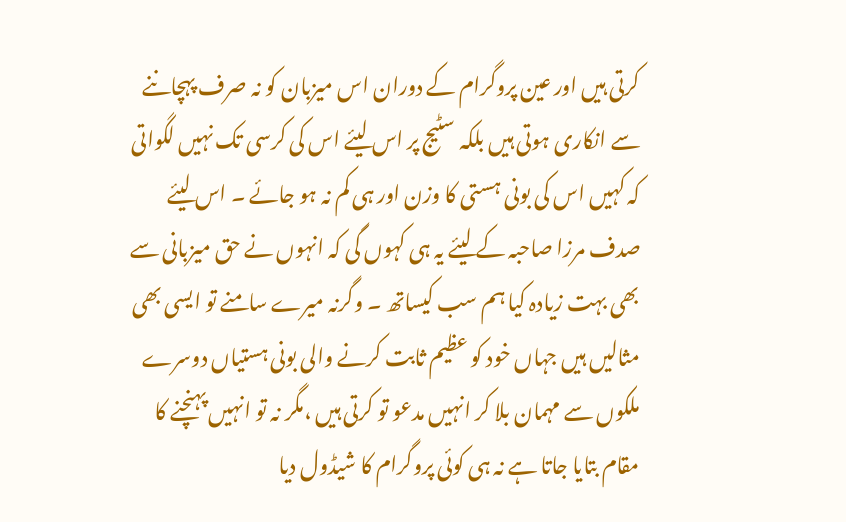کرتی ہیں اور عین پروگرام کے دوران اس میزبان کو نہ صرف پہچاننے سے انکاری ہوتی ہیں بلکہ سٹیج پر اس لیئے اس کی کرسی تک نہیں لگواتی کہ کہیں اس کی بونی ہستی کا وزن اور ہی کم نہ ہو جائے ۔ اس لیئے صدف مرزا صاحبہ کے لیئے یہ ہی کہوں گی کہ انہوں نے حق میزبانی سے بھی بہت زیادہ کیا ہم سب کیساتھ ۔ وگرنہ میرے سامنے تو ایسی بھی مثالیں ہیں جہاں خود کو عظیم ثابت کرنے والی بونی ہستیاں دوسرے ملکوں سے مہمان بلا کر انہیں مدعو تو کرتی ہیں ،مگر نہ تو انہیں پہنچنے کا مقام بتایا جاتا ہے نہ ہی کوئی پروگرام کا شیڈول دیا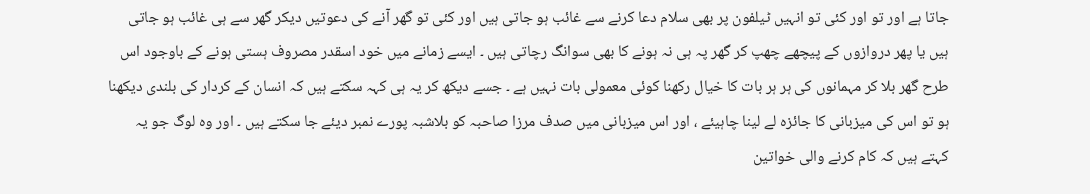جاتا ہے اور تو اور کئی تو انہیں ٹیلفون پر بھی سلام دعا کرنے سے غائب ہو جاتی ہیں اور کئی تو گھر آنے کی دعوتیں دیکر گھر سے ہی غائب ہو جاتی ہیں یا پھر دروازوں کے پیچھے چھپ کر گھر پہ ہی نہ ہونے کا بھی سوانگ رچاتی ہیں ۔ ایسے زمانے میں خود اسقدر مصروف ہستی ہونے کے باوجود اس طرح گھر بلا کر مہمانوں کی ہر ہر بات کا خیال رکھنا کوئی معمولی بات نہیں ہے ۔ جسے دیکھ کر یہ ہی کہہ سکتے ہیں کہ انسان کے کردار کی بلندی دیکھنا ہو تو اس کی میزبانی کا جائزہ لے لینا چاہیئے ، اور اس میزبانی میں صدف مرزا صاحبہ کو بلاشبہ پورے نمبر دیئے جا سکتے ہیں ۔ اور وہ لوگ جو یہ کہتے ہیں کہ کام کرنے والی خواتین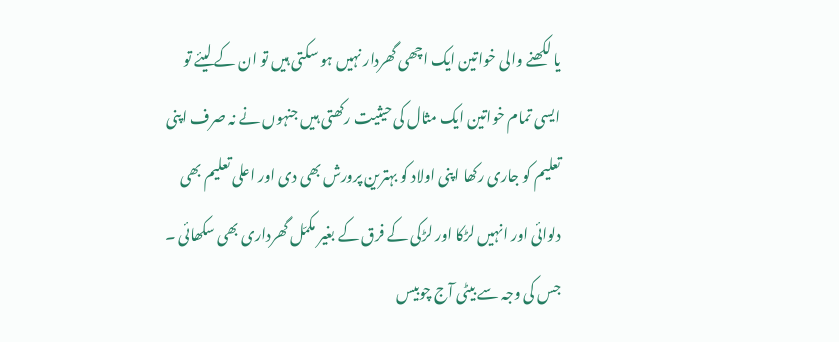یا لکھنے والی خواتین ایک اچھی گھردار نہیں ہو سکتی ہیں تو ان کے لیئے تو ایسی تمام خواتین ایک مثال کی حیثیت رکھتی ہیں جنہوں نے نہ صرف اپنی تعلیم کو جاری رکھا اپنی اولاد کو بہترین پرورش بھی دی اور اعلی تعلیم بھی دلوائی اور انہیں لڑکا اور لڑکی کے فرق کے بغیر مکمّل گھرداری بھی سکھائی ۔ جس کی وجہ سے بیٹی آج چوبیس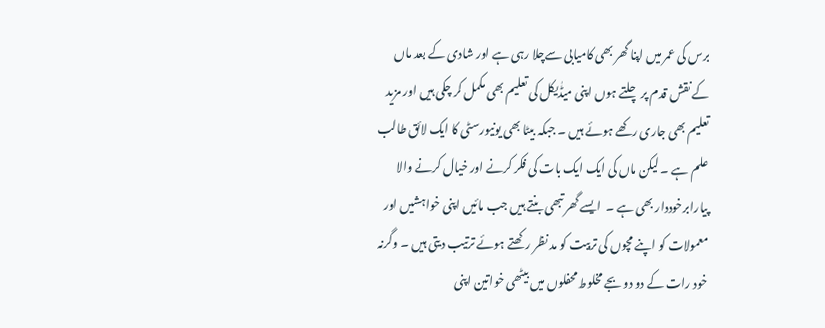برس کی عمر میں اپنا گھر بھی کامیابی سےچلا رہی ہے اور شادی کے بعد ماں کے نقش قدم پر چلتے ہوں اپنی میڈٰیکل کی تعلیم بھی مکمل کر چکی ہیں اور مزید تعلیم بھی جاری رکھے ہوئے ہیں ۔ جبکہ بیٹا بھی یونیورسٹی کا ایک لائق طالب علم ہے ۔ لیکن ماں کی ایک ایک بات کی فکر کرنے اور خیال کرنے والا پیارابرخوددار بھی ہے ۔  ایسے گھر تبھی بنتے ہیں جب مائیں اپنی خواہشیں اور معمولات کو اپنے مچوں کی تربیت کو مد نظر رکھتے ہوئے ترتیب دیتی ہیں ۔ وگرنہ خود رات کے دو دو بجے مخلوط محفلوں میں بیٹھی خواتین اپنی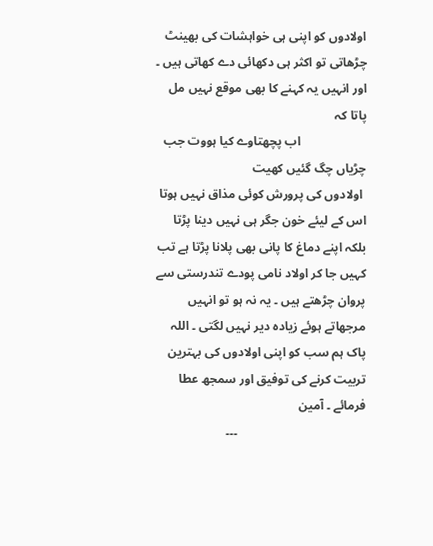اولادوں کو اپنی ہی خواہشات کی بھینٹ چڑھاتی تو اکثر ہی دکھائی دے کھاتی ہیں ۔ اور انہیں یہ کہنے کا بھی موقع نہیں مل پاتا کہ
                     اب پچھتاوے کیا ہووت جب چڑیاں چگ گئیں کھیت
 اولادوں کی پرورش کوئی مذاق نہیں ہوتا اس کے لیئے خون جگر ہی نہیں دینا پڑتا بلکہ اپنے دماغ کا پانی بھی پلانا پڑتا ہے تب کہیں جا کر اولاد نامی پودے تندرستی سے پروان چڑھتے ہیں ۔ یہ نہ ہو تو انہیں مرجھاتے ہوئے زیادہ دیر نہیں لگتی ۔ اللہ پاک ہم سب کو اپنی اولادوں کی بہترین تربیت کرنے کی توفیق اور سمجھ عطا فرمائے ۔ آمین
                                         ۔۔۔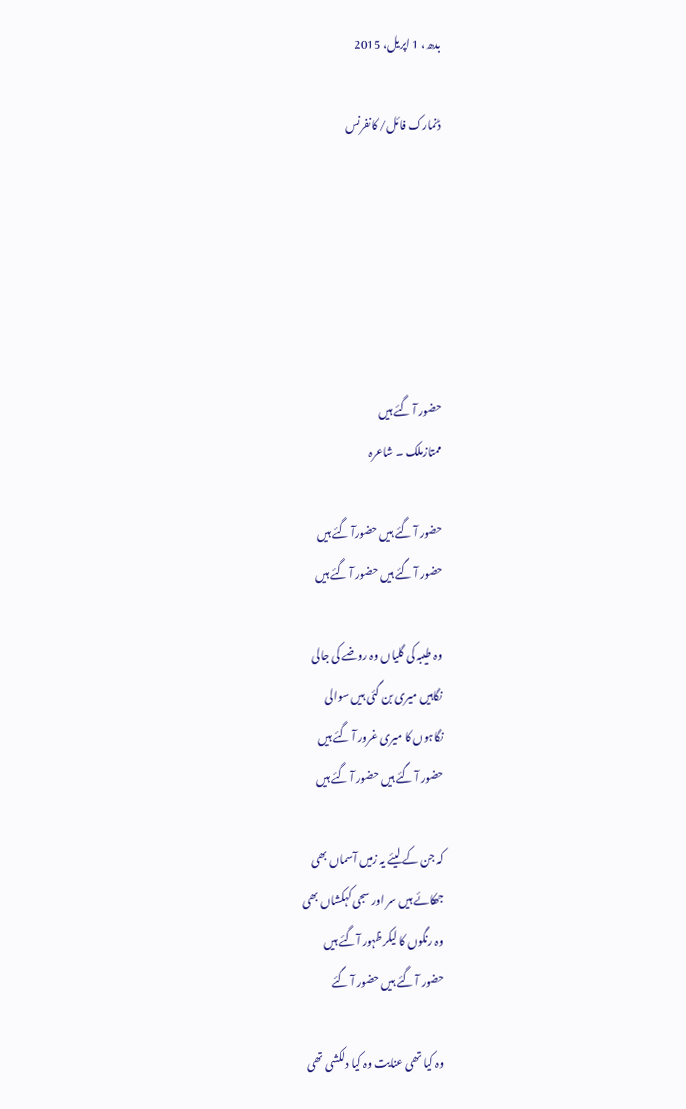بدھ، 1 اپریل، 2015

ڈنمارک فائل/ کانفرنس






حضور آ گئے ہیں
ممتازملک ۔ شاعرہ

حضور آ گئے ہیں حضورآ گئے ہیں
حضور آ گئے ہیں حضور آ گئے ہیں

وہ طیبہ کی گلیاں وہ روضے کی جالی
نگاہیں میری بن گئی ہیں سوالی
نگاہوں کا میری غرور آ گئے ہیں
حضور آ گئے ہیں حضور آ گئے ہیں

کہ جن کے لیئے یہ زمیں آسماں بھی
جھکائے ہیں سر اور سجی کہکشاں بھی
وہ رنگوں کا لیکر ظہور آگئے ہیں
حضور آ گئے ہیں حضور آ گئے

وہ کیا تھی عنایت وہ کیا دلکشی تھی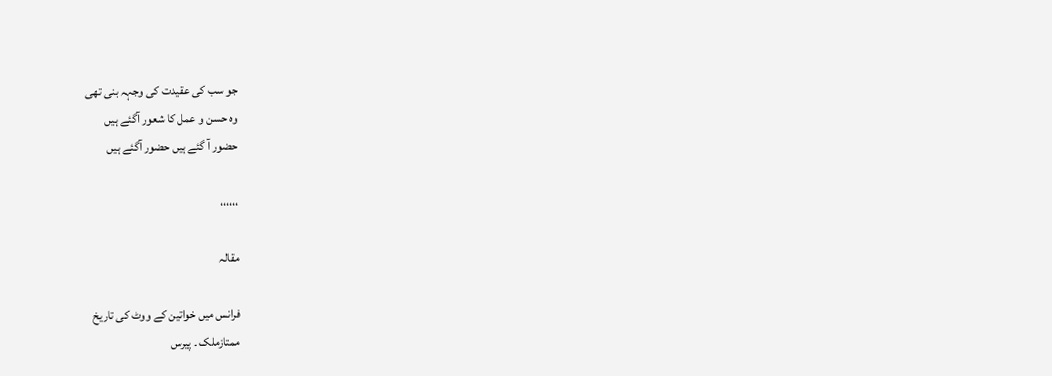جو سب کی عقیدت کی وجہہ بنی تھی
وہ حسن و عمل کا شعور آگئے ہیں
حضور آ گئے ہیں حضور آگئے ہیں

،،،،،،

مقالہ

فرانس میں خواتین کے ووٹ کی تاریخ
ممتازملک ۔ پیرس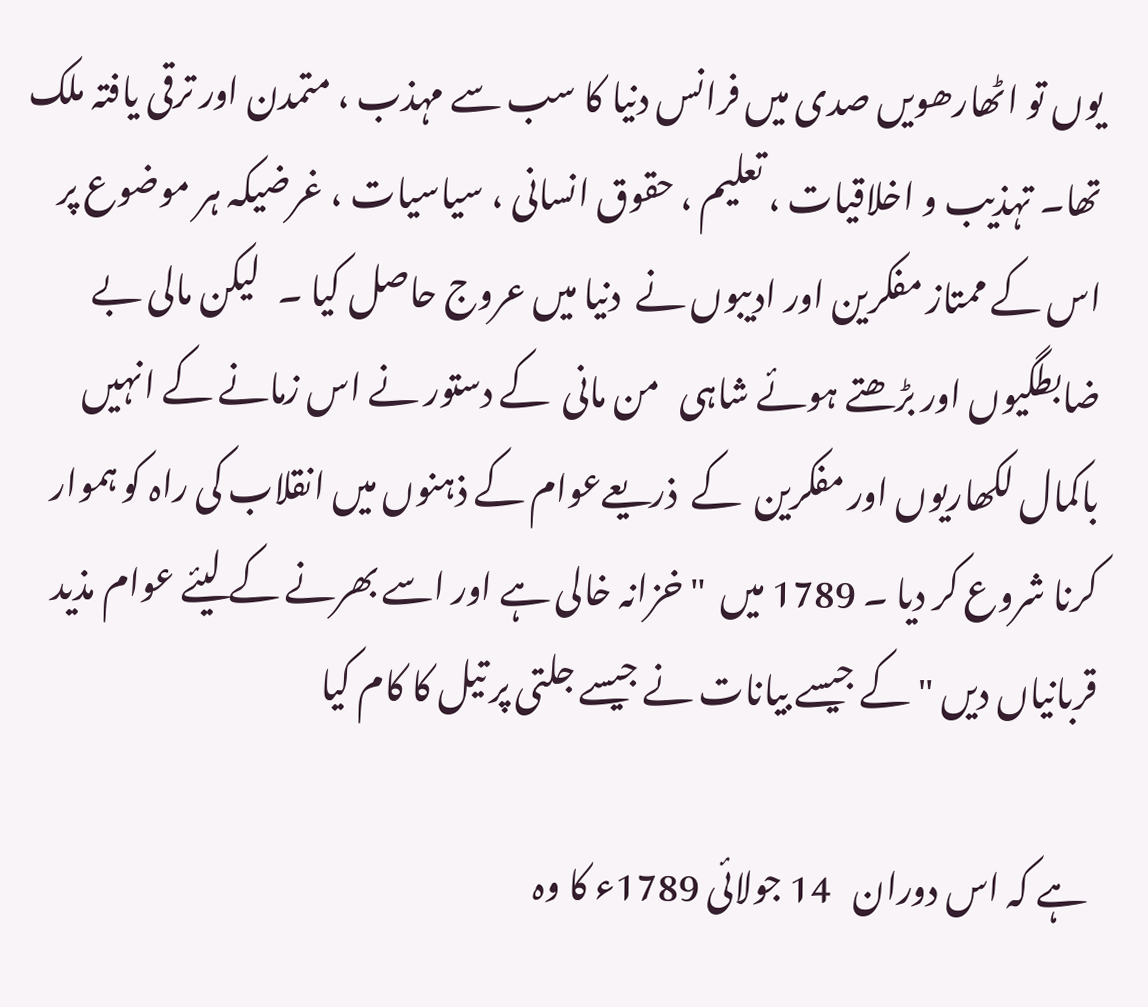یوں تو اٹھارھویں صدی میں فرانس دنیا کا سب سے مہذب ، متمدن اور ترقی یافتہ ملک تھا۔ تہذیب و اخلاقیات ، تعلیم ، حقوق انسانی ، سیاسیات ، غرضیکہ ہر موضوع پر اس کے ممتاز مفکرین اور ادیبوں نے  دنیا میں عروج حاصل کیا ۔   لیکن مالی بے ضابطگیوں اور بڑھتے ہوئے شاہی   من مانی  کے دستور نے اس زمانے کے انہیں باکمال لکھاریوں اور مفکرین  کے  ذریعےعوام کے ذہنوں میں انقلاب کی راہ کو ہموار کرنا شروع کر دیا ۔ 1789 میں  "خزانہ خالی ہے اور اسے بھرنے کے لیئے عوام مذید قربانیاں دیں "کے جیسے بیانات نے جیسے جلتی پر تیل کا کام کیا

 ہے کہ اس دوران   14 جولائی 1789ء کا وہ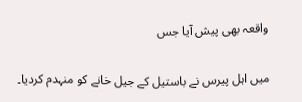واقعہ بھی پیش آیا جس

میں اہل پیرس نے باستیل کے جیل خانے کو منہدم کردیا۔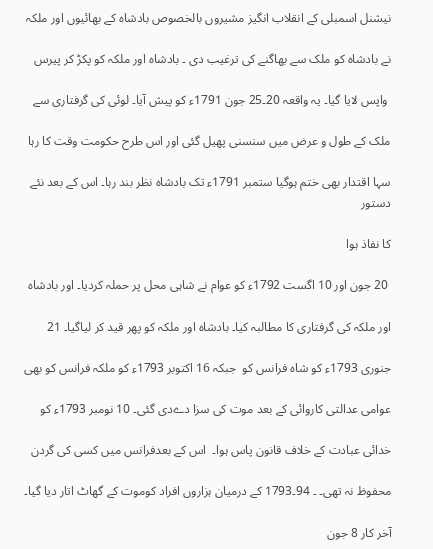نیشنل اسمبلی کے انقلاب انگیز مشیروں بالخصوص بادشاہ کے بھائیوں اور ملکہ

نے بادشاہ کو ملک سے بھاگنے کی ترغیب دی ۔ بادشاہ اور ملکہ کو پکڑ کر پیرس

 واپس لایا گیا۔ یہ واقعہ 20۔25 جون 1791ء کو پیش آیا۔ لوئی کی گرفتاری سے

ملک کے طول و عرض میں سنسنی پھیل گئی اور اس طرح حکومت وقت کا رہا

سہا اقتدار بھی ختم ہوگیا ستمبر 1791ء تک بادشاہ نظر بند رہا۔ اس کے بعد نئے دستور

کا نفاذ ہوا

 20 جون اور 10 اگست 1792ء کو عوام نے شاہی محل پر حملہ کردیا۔ اور بادشاہ

اور ملکہ کی گرفتاری کا مطالبہ کیا۔ بادشاہ اور ملکہ کو پھر قید کر لیاگیا۔ 21

جنوری 1793ء کو شاہ فرانس کو  جبکہ 16 اکتوبر 1793ء کو ملکہ فرانس کو بھی

عوامی عدالتی کاروائی کے بعد موت کی سزا دےدی گئی۔ 10 نومبر 1793ء کو

خدائی عبادت کے خلاف قانون پاس ہوا۔  اس کے بعدفرانس میں کسی کی گردن

محفوظ نہ تھی۔ ۔ 94۔1793 کے درمیان ہزاروں افراد کوموت کے گھاٹ اتار دیا گیا۔

آخر کار 8 جون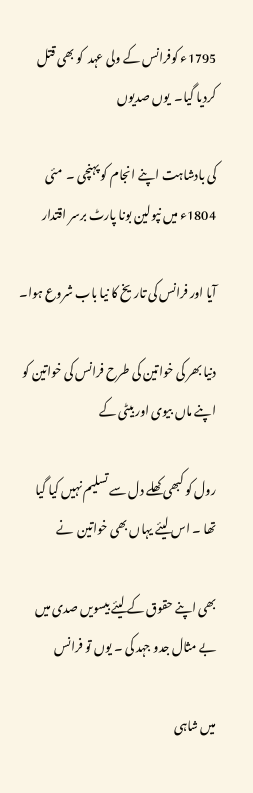1795ء کوفرانس کے ولی عہد  کو بھی قتل کردیا گیا۔  یوں صدیوں

کی بادشاہت اپنے انجام کو پہنچی ۔  مئی 1804ء میں نپولین بونا پارٹ برسر اقتدار

آیا اور فرانس کی تاریخ کا نیا باب شروع ہوا۔

دنیا بھر کی خواتین کی طرح فرانس کی خواتین کو اپنے ماں بیوی اور بیٹی کے

رول کو کبھی کھلے دل سے تسلیم نہیں کیا گیا تھا ۔ اس لیئے یہاں بھی خواتین  نے

بھی اپنے حقوق کے لیئے بیسویں صدی میں بے مثال جدو جہد کی ۔ یوں تو فرانس

میں شاہی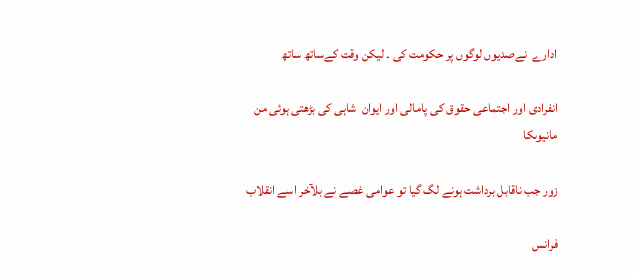ادارے  نےصدیوں لوگوں پر حکومت کی ۔ لیکن وقت کےساتھ ساتھ

انفرادی اور اجتماعی حقوق کی پامالی اور ایوان  شاہی کی بڑھتی ہوئی من مانیوںکا

زور جب ناقابل برداشت ہونے لگ گیا تو عوامی غصے نے بلآخر اسے انقلاب

فرانس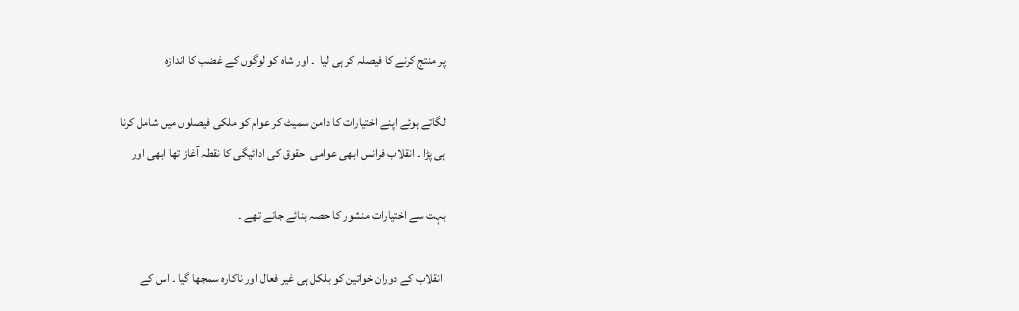پر منتج کرنے کا فیصلہ کر ہی لیا  ۔ اور شاہ کو لوگوں کے غضب کا اندازہ

لگاتے ہوئے اپنے اختیارات کا دامن سمیٹ کر عوام کو ملکی فیصلوں میں شامل کرنا
ہی پڑا ۔ انقلاب فرانس ابھی عوامی  حقوق کی ادائیگی کا نقطہ آغاز تھا ابھی اور

بہت سے اختیارات منشور کا حصہ بنائے جانے تھے ۔

 انقلاب کے دوران خواتین کو بلکل ہی غیر فعال اور ناکارہ سمجھا گیا ۔ اس کے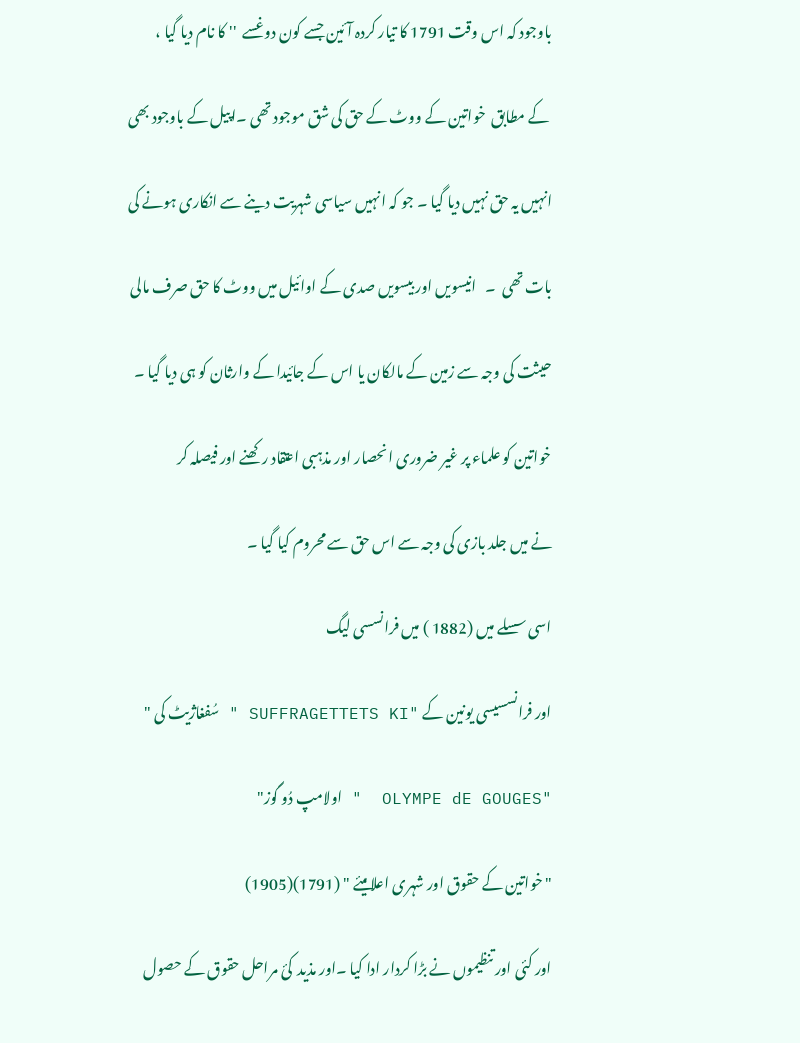باوجود کہ اس وقت 1791 کا تیار کردہ آئین جسے کون دوغسے  '' کا نام دیا گیا ،

 کے مطابق  خواتین کے ووٹ کے حق کی شق موجود تھی ۔اپیل کے باوجود بھی

انہیں یہ حق نہیں دیا گیا ۔ جو کہ انہیں سیاسی شہریت دینے سے انکاری ہونے کی

بات تھی  ۔   انیسویں اور بیسویں صدی کے اوائیل میں ووٹ کا حق صرف مالی

حیثت کی وجہ سے زمین کے مالکان یا اس کے جائیدا کے وارثان کو ہی دیا گیا ۔

خواتین کو علماء پر غیر ضروری انحصار اور مذہبی اعتقاد رکھنے اور فیصلہ کر

نے میں جلد بازی کی وجہ سے اس حق سے محروم کیا گیا ۔

اسی سسلے میں (1882 ) میں فرانسسی لیگ

اور فرانسسیسی یونین کے "SUFFRAGETTETS KI " سُفغاژیٹ کی "

"OLYMPE dE GOUGES  " اولامپ دُو گوز"

"خواتین کے حقوق اور شہری اعلامیئے " (1791)(1905)

اور کئی اور تنظیموں نے بڑا کردار ادا کیا ۔اور مذید  کئ مراحل حقوق کے حصول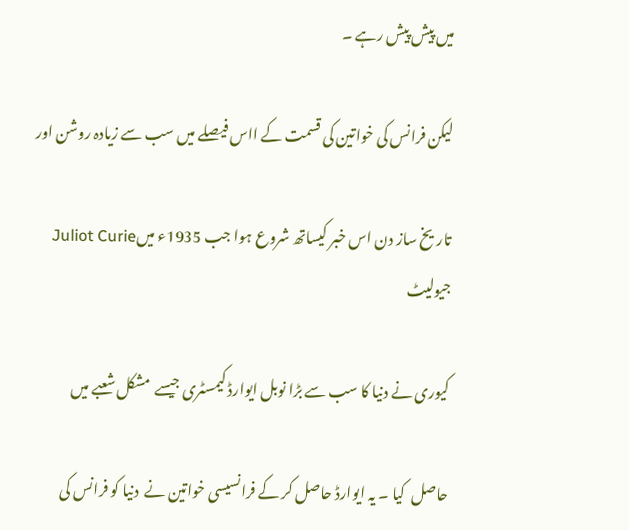میں پیش پیش رہے ۔

لیکن فرانس کی خواتین کی قسمت کے ااس فیصلے میں سب سے زیادہ روشن اور

تاریخ ساز دن اس خبر کیساتھ شروع ہوا جب 1935ء میںJuliot Curie  جیولیٹ

کیوری نے دنیا کا سب سے بڑا نوبل ایوارڈ کیمسٹری جیسے  مشکل شعبے میں

حاصل  کیا ۔ یہ ایوارڈ حاصل کر کے فرانسیسی خواتین نے  دنیا کو فرانس کی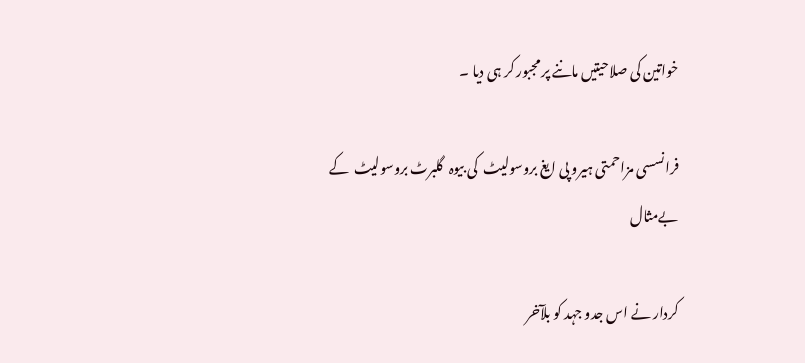خواتین کی صلاحیتیں ماننے پر مجبور کر ہی دیا ۔

فرانسسی مزاحمتی ہیرو پی ایغ بروسولیٹ  کی بیوہ  گلبرٹ بروسولیٹ  کے بےمثال

کردار نے اس جدو جہد کو بلآخر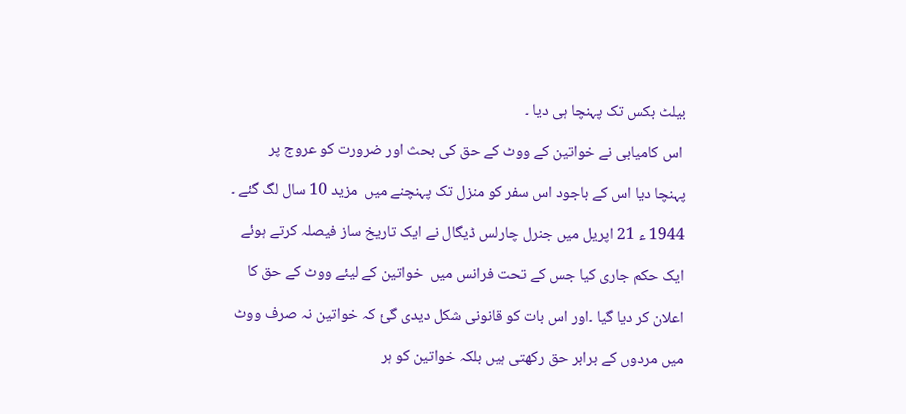بیلٹ بکس تک پہنچا ہی دیا ۔

 اس کامیابی نے خواتین کے ووٹ کے حق کی بحث اور ضرورت کو عروج پر

پہنچا دیا اس کے باجود اس سفر کو منزل تک پہنچنے میں  مزید 10 سال لگ گئے ۔

1944 ء 21 اپریل میں جنرل چارلس ڈیگال نے ایک تاریخ ساز فیصلہ کرتے ہوئے

ایک حکم جاری کیا جس کے تحت فرانس میں  خواتین کے لیئے ووٹ کے حق کا

اعلان کر دیا گیا ۔اور اس بات کو قانونی شکل دیدی گئ کہ خواتین نہ صرف ووٹ

میں مردوں کے برابر حق رکھتی ہیں بلکہ خواتین کو ہر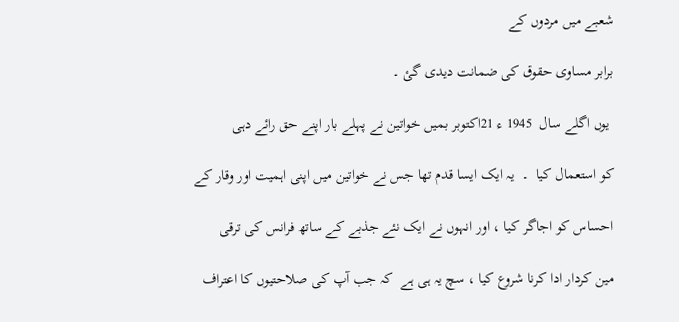شعبے میں مردوں کے

برابر مساوی حقوق کی ضمانت دیدی گئ ۔

 یوں اگلے سال  1945 ء 21اکتوبر بمیں خواتین نے پہلے بار اپنے حق رائے دہی

کو استعمال کیا  ۔  یہ ایک ایسا قدم تھا جس نے خواتین میں اپنی اہمیت اور وقار کے

احساس کو اجاگر کیا ، اور انہوں نے ایک نئے جذبے کے ساتھ فرانس کی ترقی

مین کردار ادا کرنا شروع کیا ، سچ یہ ہی ہے  کہ جب آپ کی صلاحتیوں کا اعتراف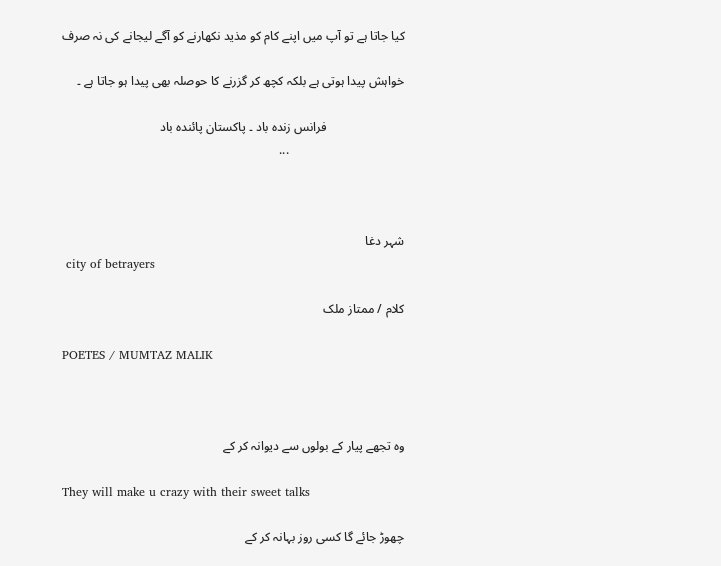کیا جاتا ہے تو آپ میں اپنے کام کو مذید نکھارنے کو آگے لیجانے کی نہ صرف

خواہش پیدا ہوتی ہے بلکہ کچھ کر گزرنے کا حوصلہ بھی پیدا ہو جاتا ہے ۔

                         فرانس زندہ باد ۔ پاکستان پائندہ باد
                                     ...



شہر دغا
 city of betrayers

کلام / ممتاز ملک

POETES / MUMTAZ MALIK



وہ تجھے پیار کے بولوں سے دیوانہ کر کے

They will make u crazy with their sweet talks

چھوڑ جائے گا کسی روز بہانہ کر کے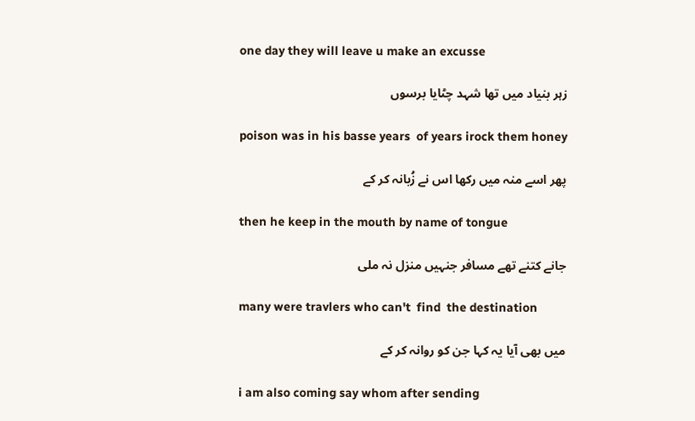one day they will leave u make an excusse

زہر بنیاد میں تھا شہد چٹایا برسوں

poison was in his basse years  of years irock them honey

پھر اسے منہ میں رکھا اس نے زُبانہ کر کے

then he keep in the mouth by name of tongue

جانے کتنے تهے مسافر جنہیں منزل نہ ملی

many were travlers who can't  find  the destination

میں بھی آیا یہ کہا جن کو روانہ کر کے

i am also coming say whom after sending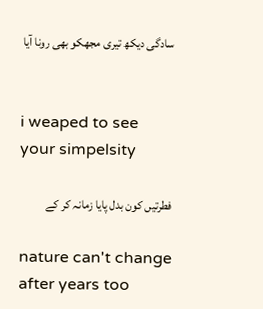سادگی دیکھ تیری مجھکو بھی رونا آیا


i weaped to see your simpelsity

فطرتیں کون بدل پایا زمانہ کر کے

nature can't change after years too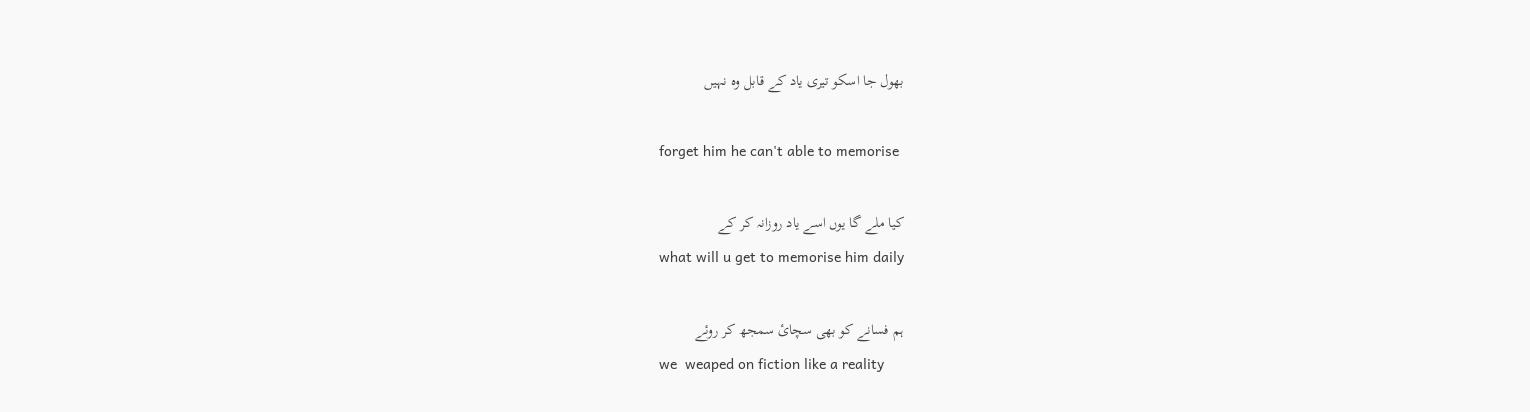بھول جا اسکو تیری یاد کے قابل وہ نہیں

forget him he can't able to memorise

کیا ملے گا یوں اسے یاد روزانہ کر کے
what will u get to memorise him daily

ہم فسانے کو بھی سچائ سمجھ کر روئے
we  weaped on fiction like a reality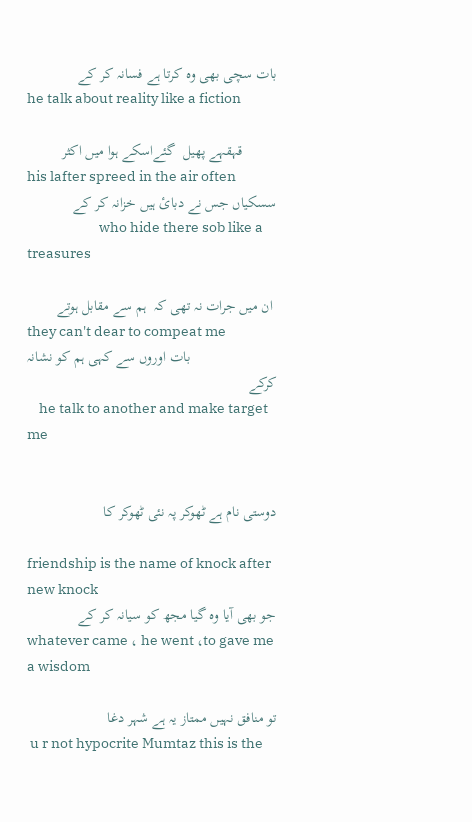بات سچی بھی وہ کرتا ہے فسانہ کر کے
he talk about reality like a fiction

         قہقہے پهیل  گئےاسکے ہوا میں اکثر
his lafter spreed in the air often
سسکیاں جس نے دبائ ہیں خزانہ کر کے
                        who hide there sob like a treasures

 ان میں جرات نہ تھی کہ  ہم سے مقابل ہوتے
they can't dear to compeat me
                       بات اوروں سے کہی ہم کو نشانہ کرکے
    he talk to another and make target me


دوستی نام ہے ٹھوکر پہ نئی ٹھوکر کا

friendship is the name of knock after new knock
جو بھی آیا وہ گیا مجھ کو سیانہ کر کے
whatever came ، he went ،to gave me a wisdom

تو منافق نہیں ممتاز یہ ہے شہر دغا
 u r not hypocrite Mumtaz this is the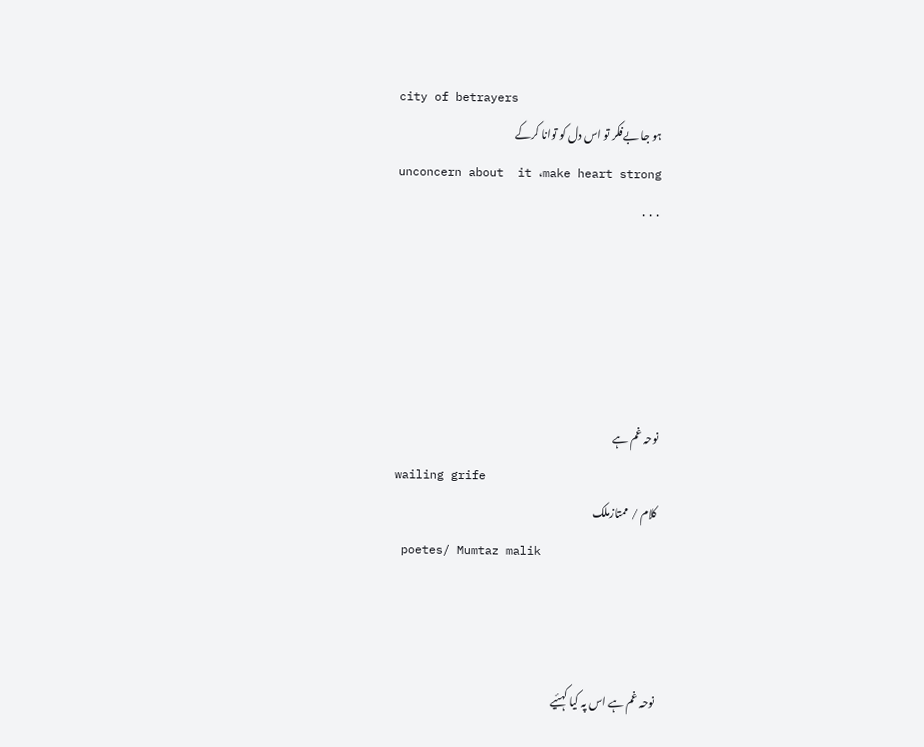city of betrayers
ہو جا بےفکر تو اس دل کو توانا کرکے
unconcern about  it ،make heart strong
...





نوحہ غم ہے
wailing grife
کلام / ممتازملک
 poetes/ Mumtaz malik



نوحہ غم ہے اس پہ کیا کہئیے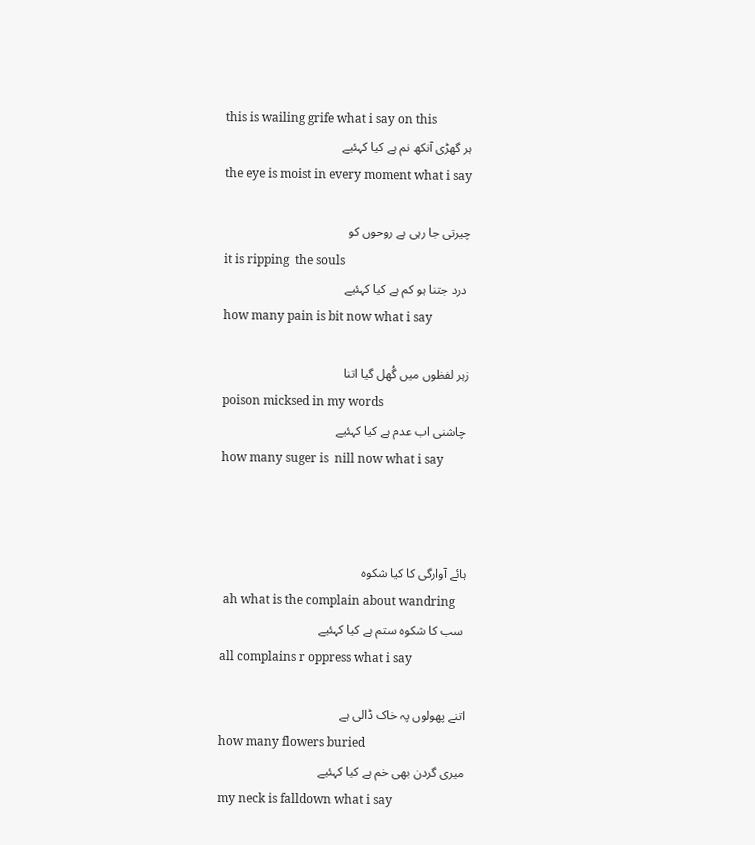this is wailing grife what i say on this
ہر گھڑی آنکھ نم ہے کیا کہئیے
the eye is moist in every moment what i say

چیرتی جا رہی ہے روحوں کو
it is ripping  the souls
 درد جتنا ہو کم ہے کیا کہئیے
how many pain is bit now what i say

زہر لفظوں میں گُھل گیا اتنا
poison micksed in my words
 چاشنی اب عدم ہے کیا کہئیے
how many suger is  nill now what i say



ہائے آوارگی کا کیا شکوہ
 ah what is the complain about wandring
 سب کا شکوہ ستم ہے کیا کہئیے
all complains r oppress what i say

اتنے پهولوں پہ خاک ڈالی ہے
how many flowers buried
میری گردن بهی خم ہے کیا کہئیے
my neck is falldown what i say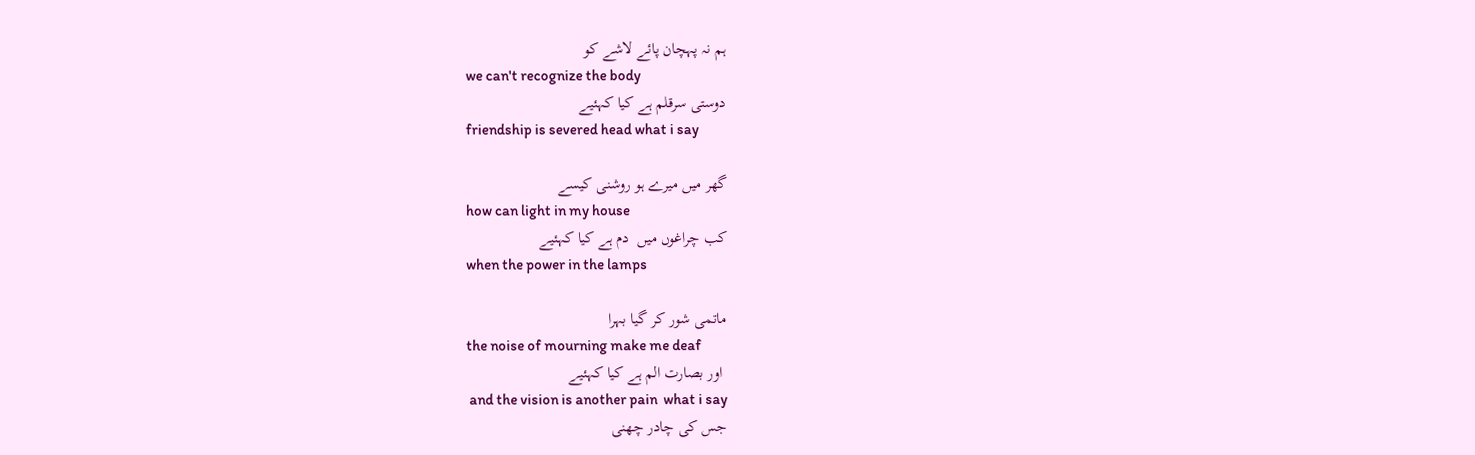ہم نہ پہچان پائے لاشے کو
we can't recognize the body
دوستی سرقلم ہے کیا کہئیے
friendship is severed head what i say

گھر میں میرے ہو روشنی کیسے
how can light in my house
کب چراغوں میں  دم ہے کیا کہئیے
when the power in the lamps

ماتمی شور کر گیا بہرا
the noise of mourning make me deaf
 اور بصارت الم ہے کیا کہئیے
 and the vision is another pain  what i say
جس کی چادر چهنی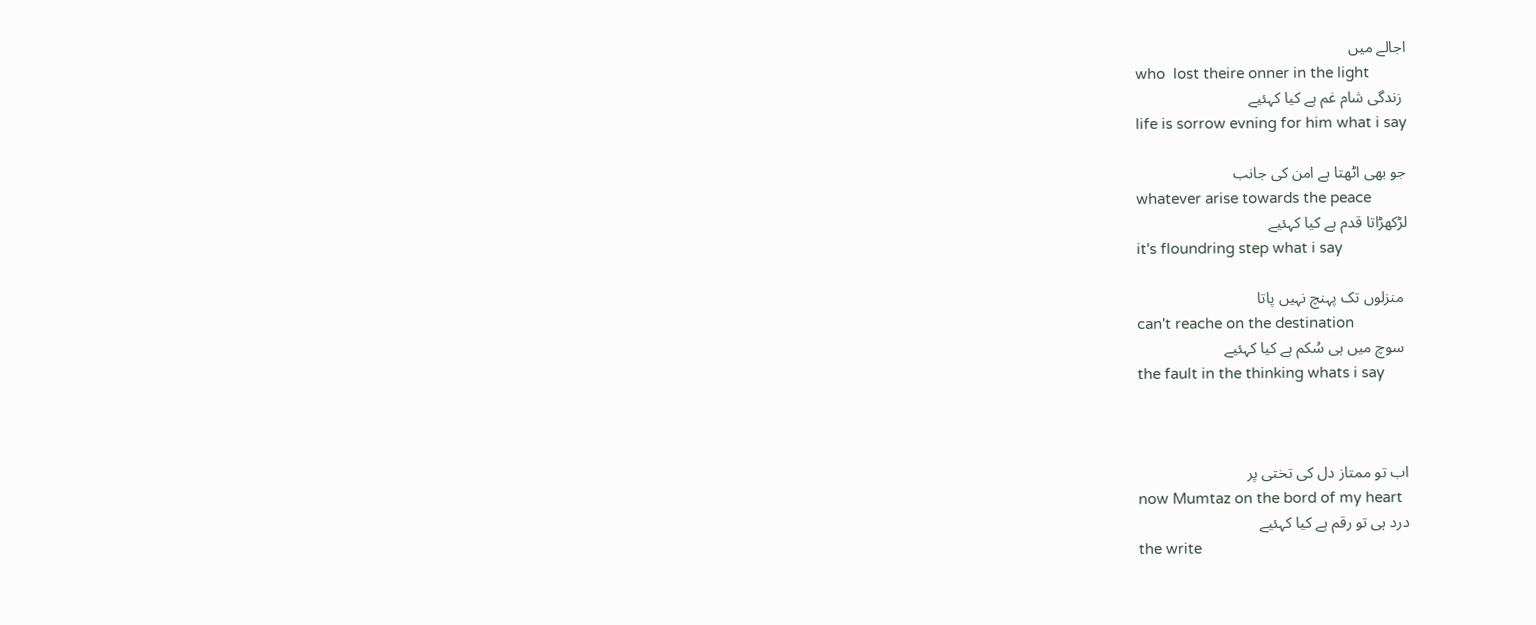اجالے میں
who  lost theire onner in the light
 زندگی شام غم ہے کیا کہئیے
life is sorrow evning for him what i say

جو بهی اٹھتا ہے امن کی جانب
whatever arise towards the peace
لڑکهڑاتا قدم ہے کیا کہئیے
it's floundring step what i say

 منزلوں تک پہنچ نہیں پاتا
can't reache on the destination
 سوچ میں ہی سُکم ہے کیا کہئیے
the fault in the thinking whats i say



اب تو ممتاز دل کی تختی پر
now Mumtaz on the bord of my heart
درد ہی تو رقم ہے کیا کہئیے
the write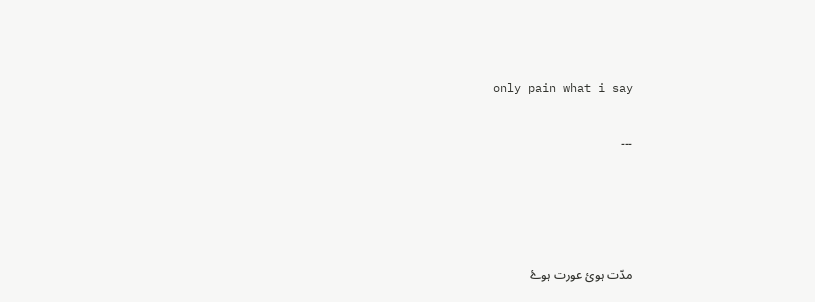only pain what i say

۔۔۔




مدّت ہوئ عورت ہوۓ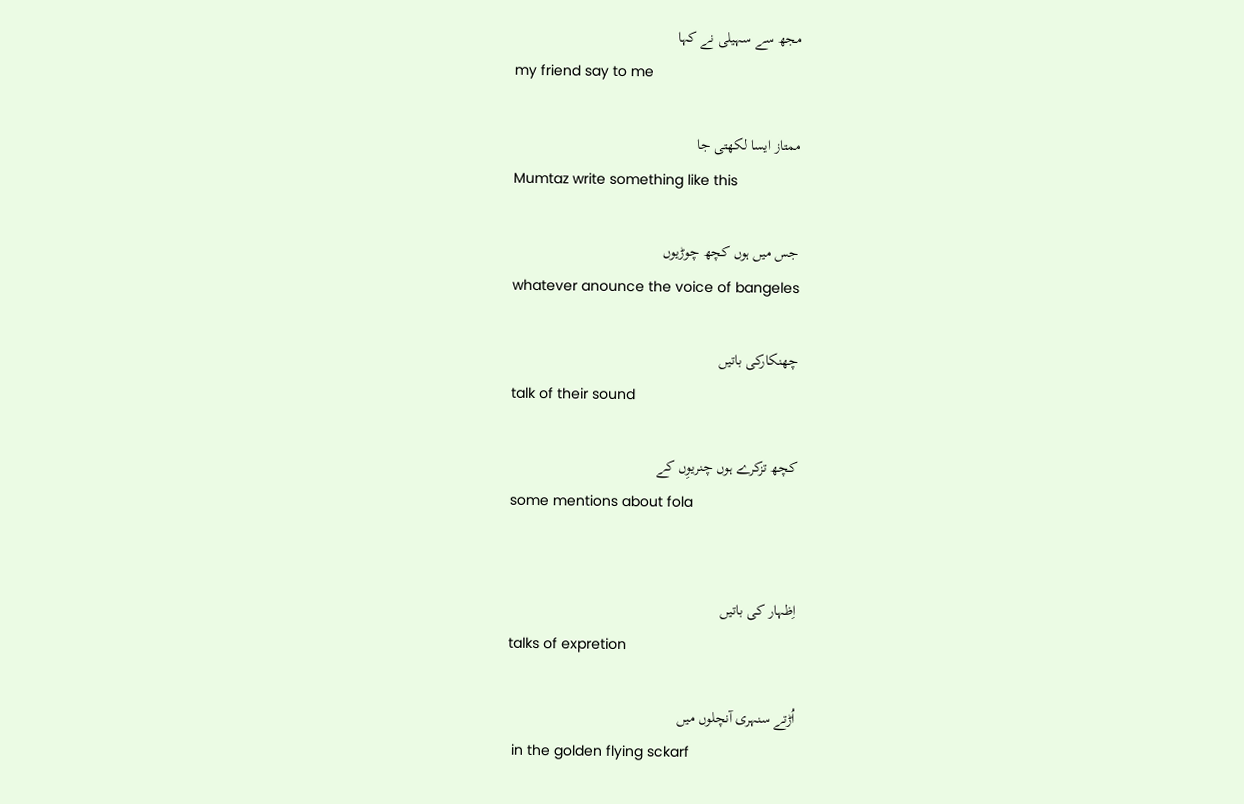مجھ سے سہیلی نے کہا
my friend say to me

ممتاز ایسا لکھتی جا
Mumtaz write something like this

جس میں ہوں کچھ چوڑیوں
whatever anounce the voice of bangeles

چھنکارکی باتیں
talk of their sound

کچھ تزکرے ہوں چنریوِں کے
some mentions about fola


اِظہار کی باتیں
talks of expretion

اُڑتے سنہری آنچلوں میں
 in the golden flying sckarf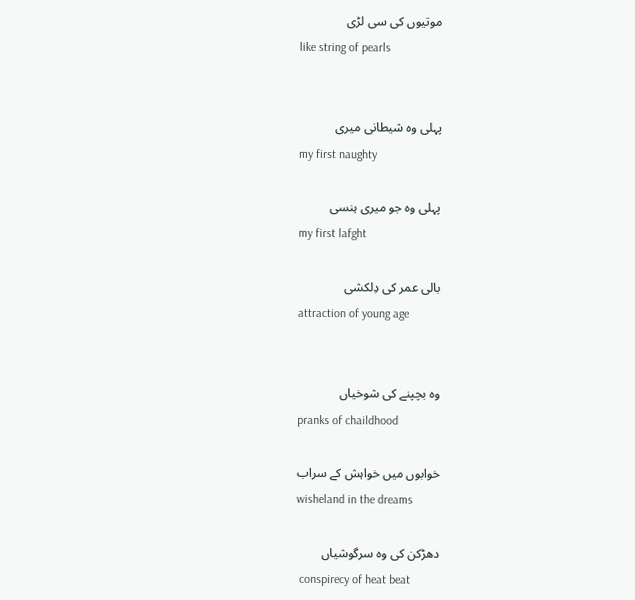موتیوں کی سی لڑی
like string of pearls


پہلی وہ شیطانی میری
my first naughty

پہلی وہ جو میری ہنسی
my first lafght

بالی عمر کی دِلکشی
attraction of young age


وہ بچپنے کی شوخیاں
pranks of chaildhood

خوابوں میں خواہش کے سراب
wisheland in the dreams

دھڑکن کی وہ سرگوشیاں
 conspirecy of heat beat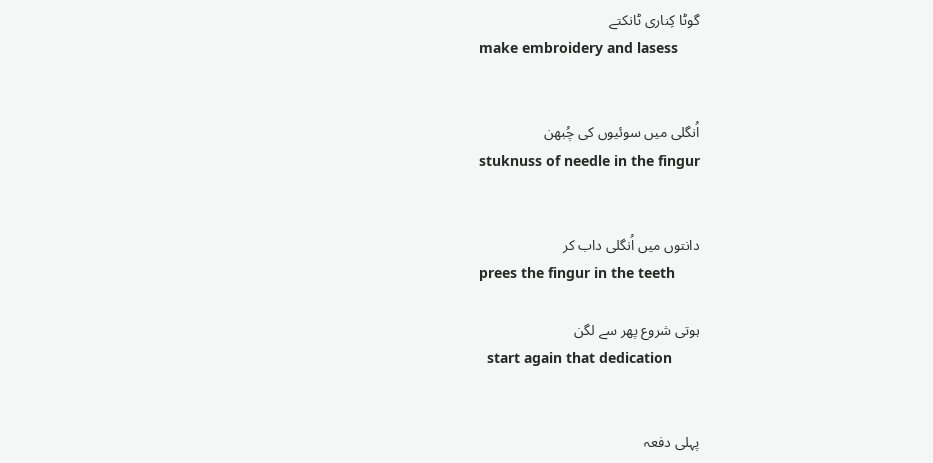گوٹا کِناری ٹانکتے
make embroidery and lasess


اُنگلی میں سوئیوں کی چُبھن
stuknuss of needle in the fingur


دانتوں میں اُنگلی داب کر
prees the fingur in the teeth

ہوتی شروع پھر سے لگن
  start again that dedication


پہلی دفعہ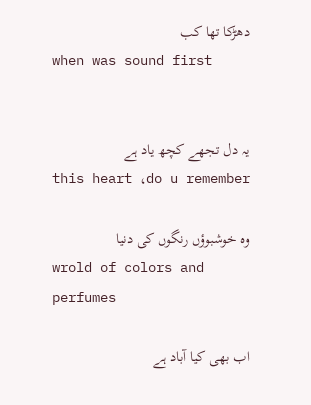دھڑکا تھا کب
when was sound first


یہ دل تجھے کچھ یاد ہے
this heart ،do u remember

وہ خوشبوؤں رنگوں کی دنیا
wrold of colors and  perfumes

اب بھی کیا آباد ہے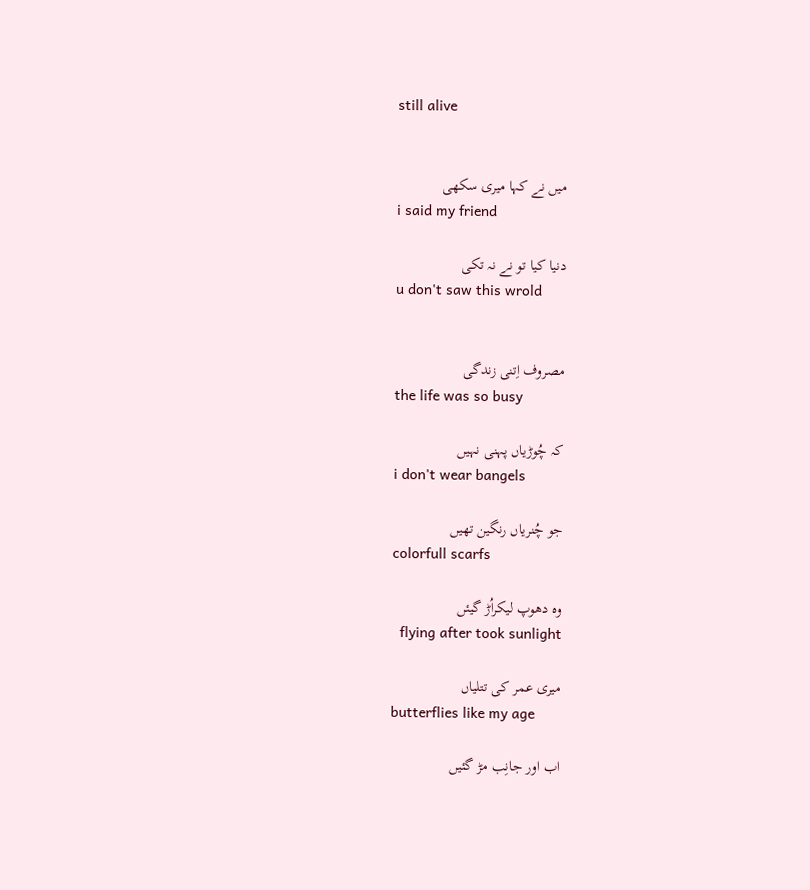still alive


میں نے کہا میری سکھی
i said my friend

دنیا کیا تو نے نہ تکی
u don't saw this wrold


مصروف اِتنی زندگی
the life was so busy

کہ چُوڑیاں پہنی نہیں
i don't wear bangels

جو چُنریاں رنگین تھیں
colorfull scarfs

وہ دھوپ لیکراُڑ گیئں
  flying after took sunlight

میری عمر کی تتلیاں
butterflies like my age

اب اور جانِب مڑ گئیں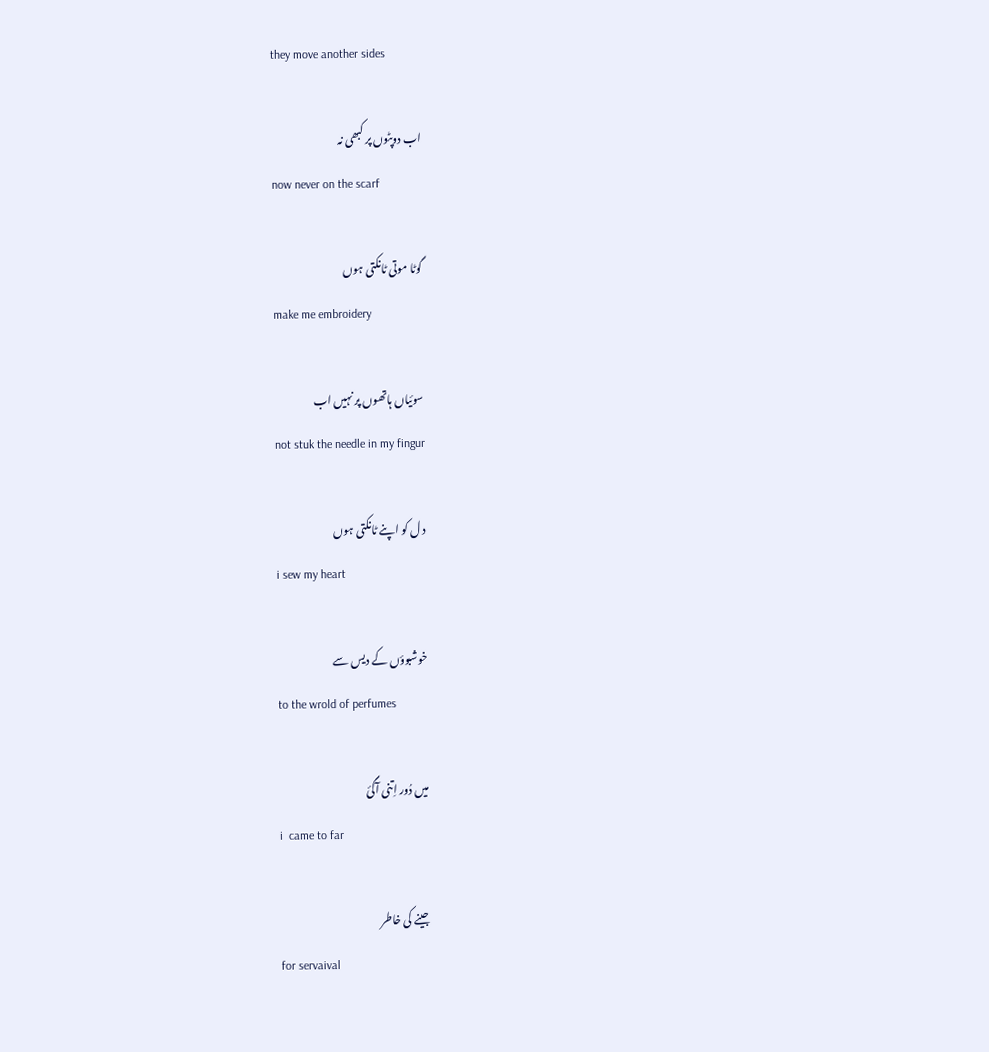they move another sides

اب دوپٹوں پر کبھی نہ
now never on the scarf

گوٹا موتی ٹانکتی ہوں
make me embroidery

سوئیاں ہاتھوں پر نہیں اب
not stuk the needle in my fingur

د ل کو اپنے ٹانکتی ہوں
i sew my heart

خوشبوؤں کے دیس سے
to the wrold of perfumes

میں دُور اِتنی آگئ
i  came to far

جینے کی خاطر
for servaival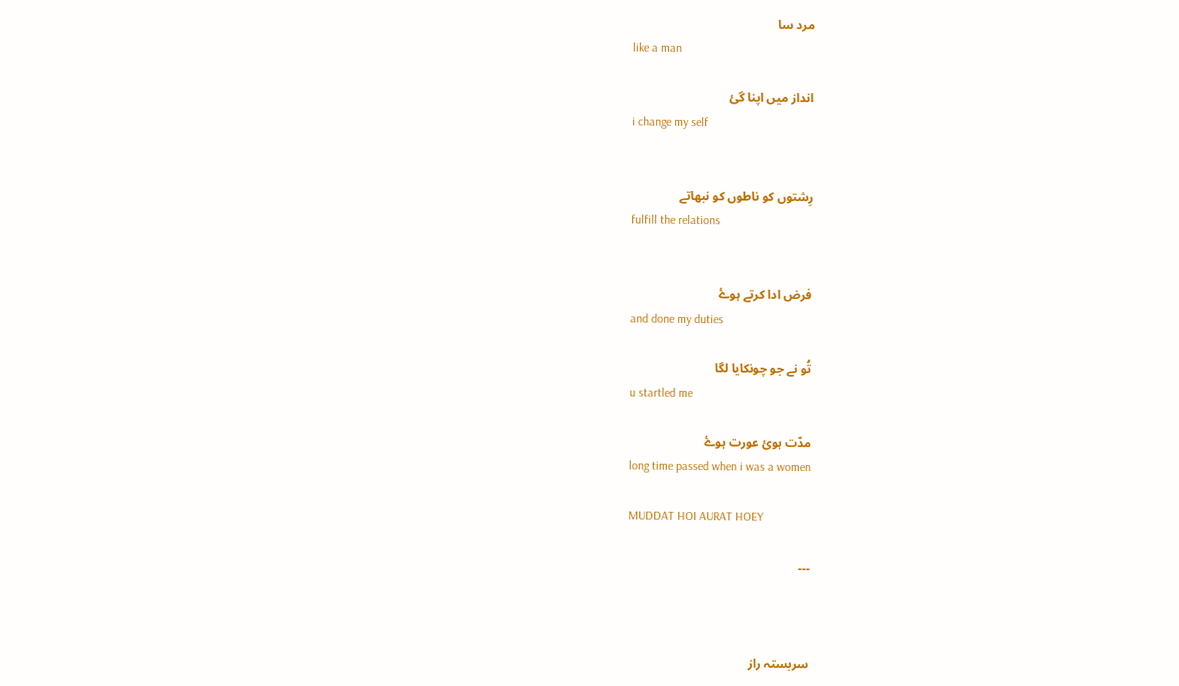مرد سا
like a man

انداز میں اپنا گئ
i change my self


رِشتوں کو ناطوں کو نبھاتے
fulfill the relations


فرض ادا کرتے ہوۓ
and done my duties

تُو نے جو چونکایا لگا
u startled me

مدّت ہوئ عورت ہوۓ
long time passed when i was a women

MUDDAT HOI AURAT HOEY

۔۔۔



سربستہ راز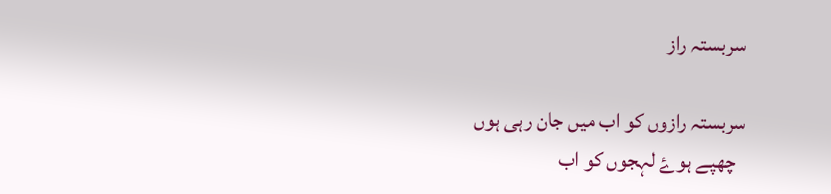سربستہ راز

سربستہ رازوں کو اب میں جان رہی ہوں
  چھپے ہوۓ لہجوں کو اب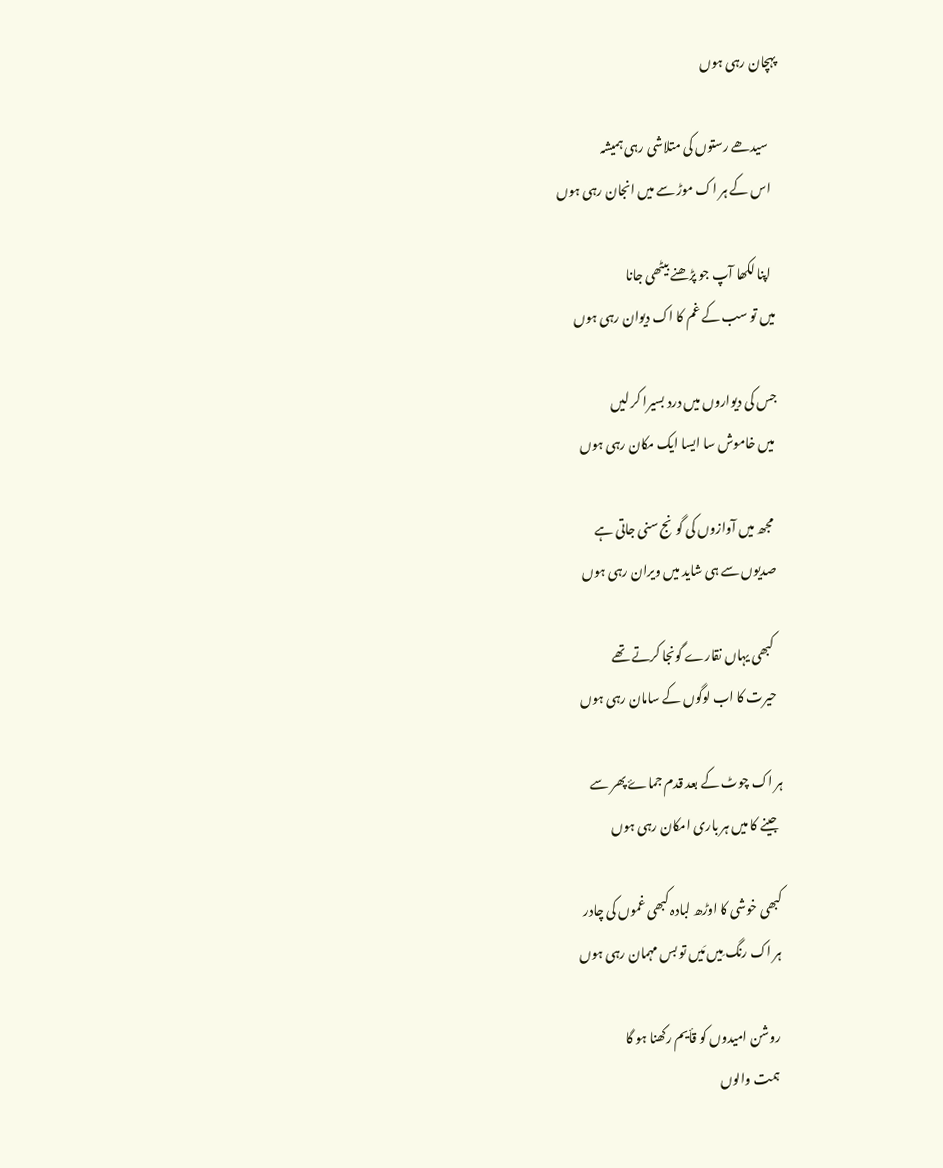پہچان رہی ہوں

    سیدھے رستوں کی متلاشی رہی ہمیشہ
   اس کے ہر اک موڑ سے میں انجان رہی ہوں

   اپنا لکھا آپ جو پڑھنے بیٹھی جانا
 میں تو سب کے غم کا اک دیوان رہی ہوں

 جس کی دیواروں میں درد بسیرا کر لیں
  میں خاموش سا ایسا ایک مکان رہی ہوں

   مجھ میں آوازوں کی گونج سنی جاتی ہے
  صدیوں سے ہی شاید میں ویران رہی ہوں

   کبھی یہاں نقارے گونجا کرتے تھے
  حیرت کا اب لوگوں کے سامان رہی ہوں

ہر اک چوٹ کے بعد قدم جماۓ پھر سے
  جینے کا میں ہر باری امکان رہی ہوں

 کبھی خوشی کا اوڑھ لبادہ کبھی غموں کی چادر
 ہر اک رنگ مِیں مَیں تو بس مہمان رہی ہوں

  روشن امیدوں کو قأیم رکھنا ہو گا
  ہمت والوں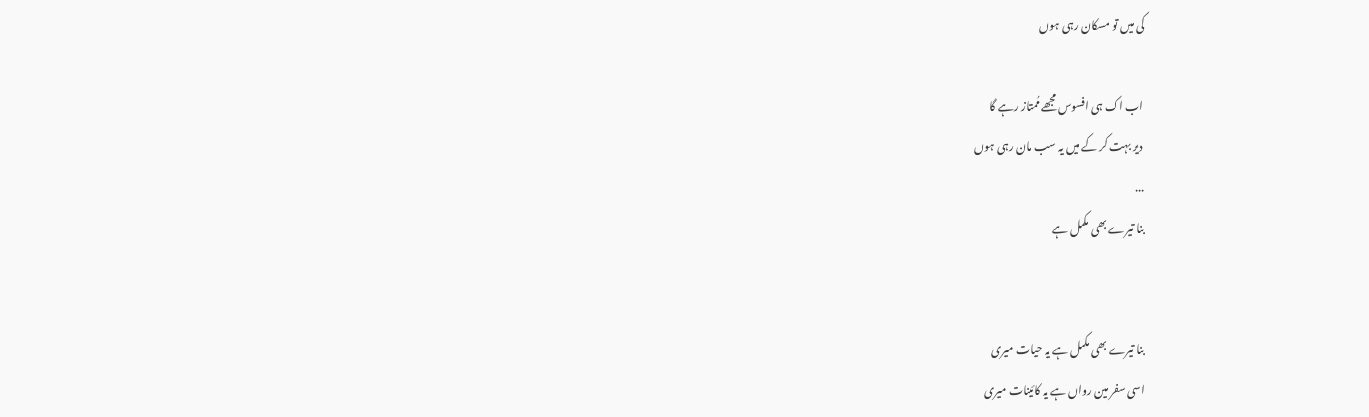کی میں تو مسکان رہی ہوں

 اب اک ہی افسوس مجھے مُمتاز رہے گا
 دیر بہت کر کے میں یہ سب مان رہی ہوں
...
بنا تیرے بھی مکمل ہے


بنا تیرے بھی مکمل ہے یہ حیات میری
اسی سفر مین رواں ہے یہ کائینات میری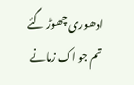ادھوری چھوڑ گئے تم جو اک زمانے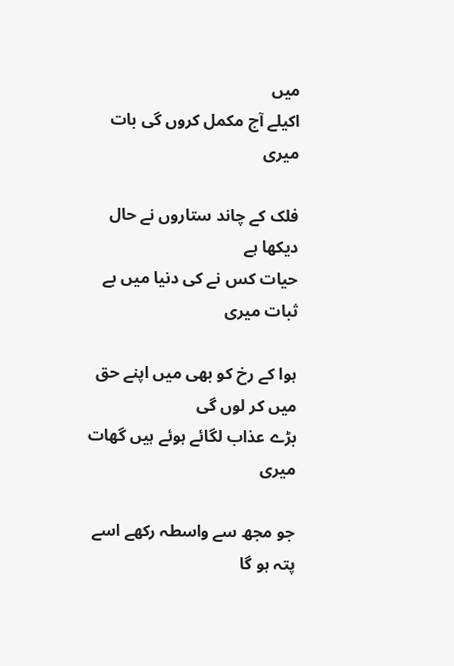میں
اکیلے آج مکمل کروں گی بات میری

فلک کے چاند ستاروں نے حال دیکھا ہے
حیات کس نے کی دنیا میں بے ثبات میری

ہوا کے رخ کو بھی میں اپنے حق میں کر لوں گی
بڑے عذاب لگائے ہوئے ہیں گھات میری

جو مجھ سے واسطہ رکھے اسے پتہ ہو گا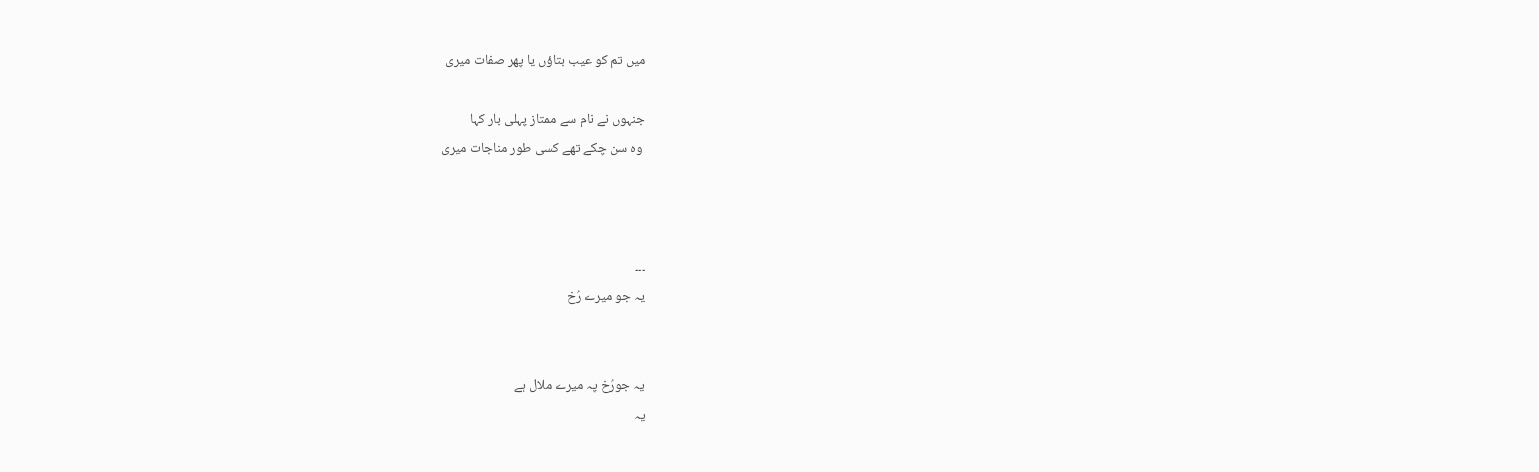میں تم کو عیب بتاؤں یا پھر صفات میری

جنہوں نے نام سے ممتاز پہلی بار کہا
 وہ سن چکے تھے کسی طور مناجات میری



۔۔۔
یہ جو میرے رُخ


یہ جورُخ پہ میرے ملال ہے
یہ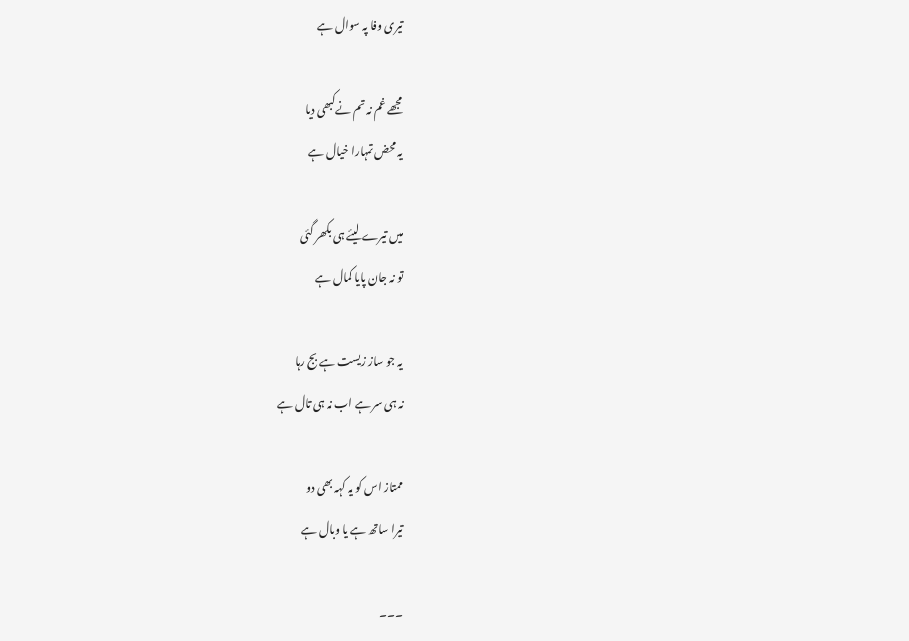تیری وفا پہ سوال ہے

مجھے غم نہ تم نےکبھی دیا
یہ محض تمہارا خیال ہے

میں تیرے لیئے ہی بکھر گئی
تو نہ جان پایا کمال ہے

یہ جو ساز زیست ہے بج رہا
نہ ہی سر ہے اب نہ ہی تال ہے

ممتاز اس کو یہ کہہ بھی دو
تیرا ساتھ ہے یا وبال ہے

۔۔۔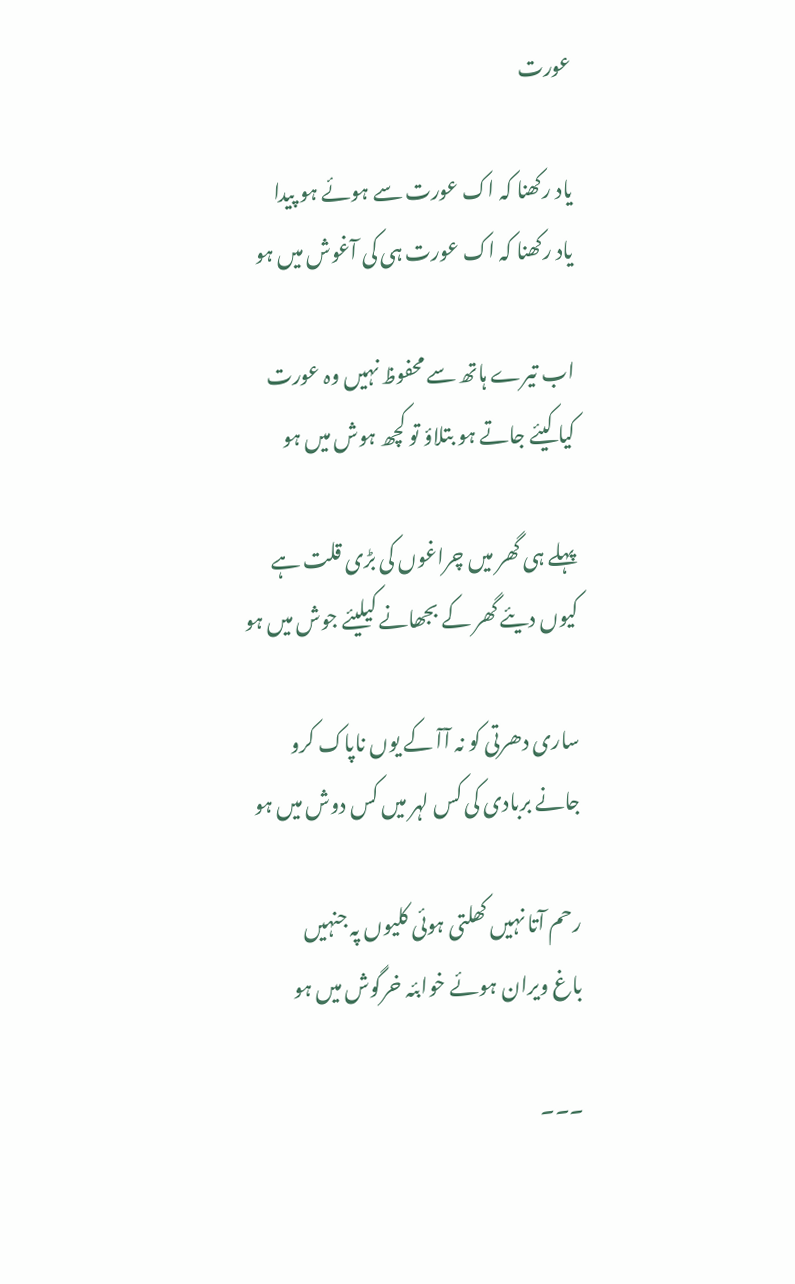عورت

یاد رکھنا کہ اک عورت سے ہوئے ہو پیدا
یاد رکھنا کہ اک عورت ہی کی آغوش میں ہو

اب تیرے ہاتھ سے محفوظ نہیں وہ عورت
کیا کیئے جاتے ہو بتلاؤ تو کچھ ہوش میں ہو

پہلے ہی گھر میں چراغوں کی بڑی قلت ہے
کیوں دیئے گھر کے بجھانے کیلیئے جوش میں ہو

ساری دھرتی کو نہ آآ کے یوں ناپاک کرو
جانے بربادی کی کس لہر میں کس دوش میں ہو

رحم آتا نہیں کھلتی ہوئی کلیوں پہ جنہیں
باغ ویران ہوئے خوابئہ خرگوش میں ہو

۔۔۔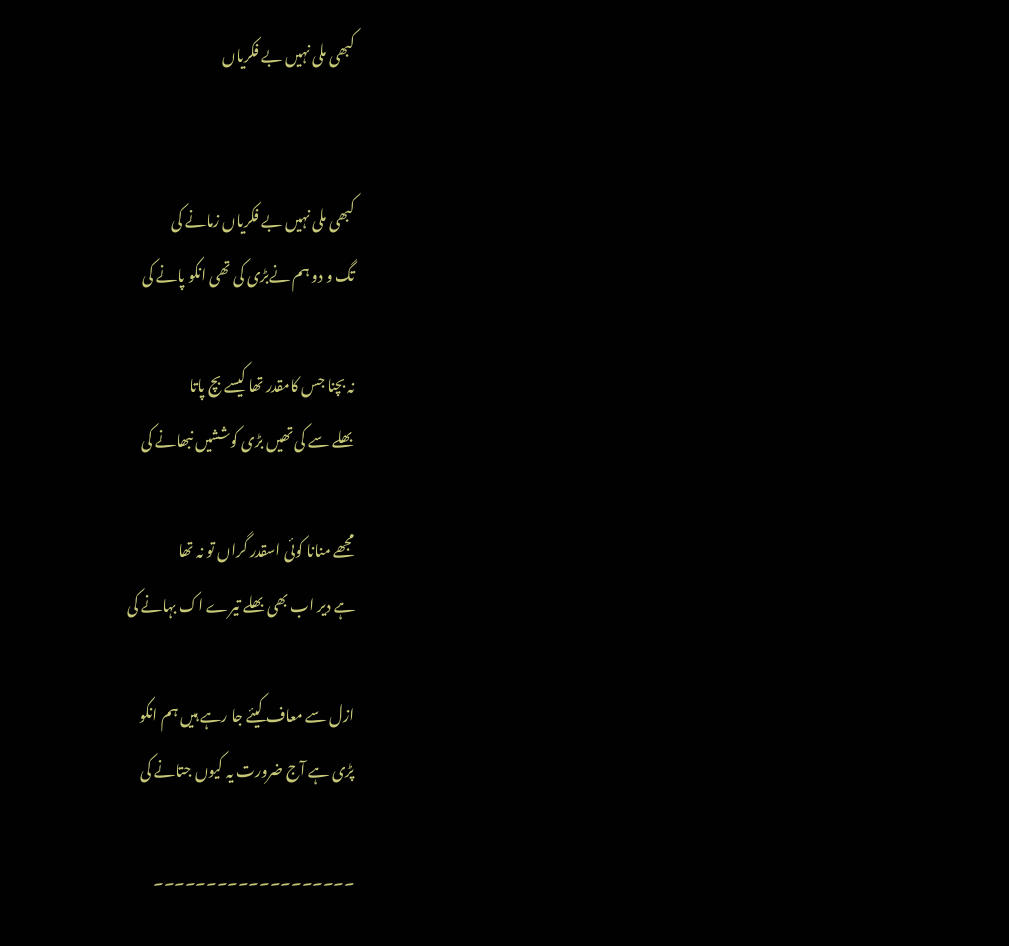کبھی ملی نہیں بے فکریاں


کبھی ملی نہیں بے فکریاں زمانے کی
تگ و دو ہم نےبڑی کی تھی انکو پانے کی

نہ بچنا جس کامقدر تھا کیسے بچ پاتا
بھلے سے کی تھیں بڑی کوششیں نبھانے کی

مجھے منانا کوئی اسقدر گراں تو نہ تھا
ہے دیر اب بھی بھلے تیرے اک بہانے کی

ازل سے معاف کیئے جا رہے ہیں ہم انکو
پڑی ہے آج ضرورت یہ کیوں جتانے کی

۔۔۔۔۔۔۔۔۔۔۔۔۔۔۔۔۔۔۔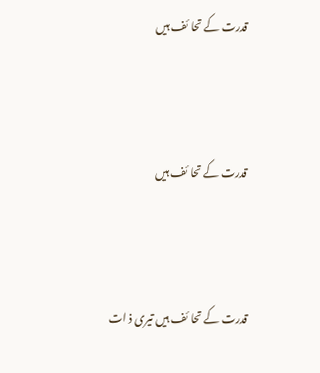قدرت کے تحا ئف ہیں



قدرت کے تحا ئف ہیں



قدرت کے تحا ئف ہیں تیری ذ ات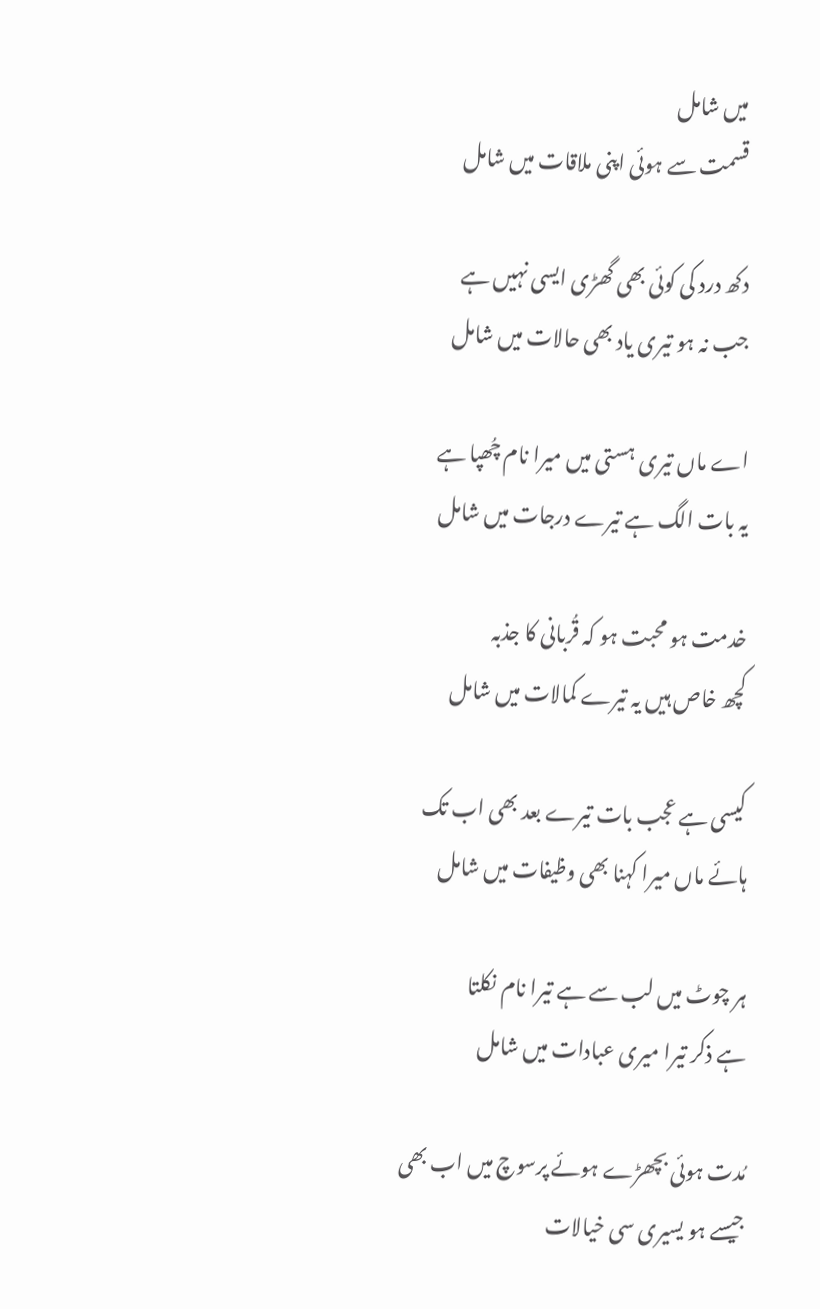میں شامل
قسمت سے ہوئی اپنی ملاقات میں شامل

دکھ درد کی کوئی بھی گھڑی ایسی نہیں ہے
جب نہ ہو تیری یاد بھی حالات میں شامل

اے ماں تیری ہستی میں میرا نام چُھپا ہے
یہ بات الگ ہے تیرے درجات میں شامل

خدمت ہو محبت ہو کہ قُربانی کا جذبہ
کچھ خاص ہیں یہ تیرے کمالات میں شامل

کیسی ہے عجب بات تیرے بعد بھی اب تک
ہائے ماں میرا کہنا بھی وظیفات میں شامل

ہر چوٹ میں لب سے ہے تیرا نام نکلتا
ہے ذکر تیرا میری عبادات میں شامل

مُدت ہوئی بچھڑے ہوئے پرسوچ میں اب بھی
جیسے ہو یسیری سی خیالات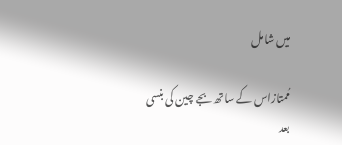میں شامل

مُمتازاس کے ساتھ بجے چین کی بنسی
بعد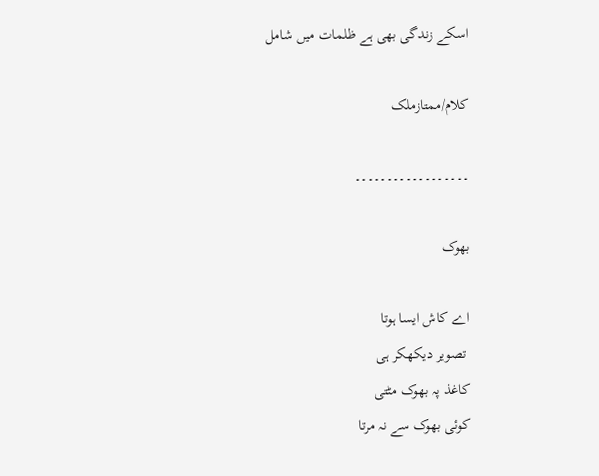اسکے زندگی بھی ہے ظلمات میں شامل

کلام/ممتازملک

۔۔۔۔۔۔۔۔۔۔۔۔۔۔۔۔۔۔

بھوک

اے کاش ایسا ہوتا
 تصویر دیکھکر ہی
کاغذ پہ بھوک مٹتی
کوئی بھوک سے نہ مرتا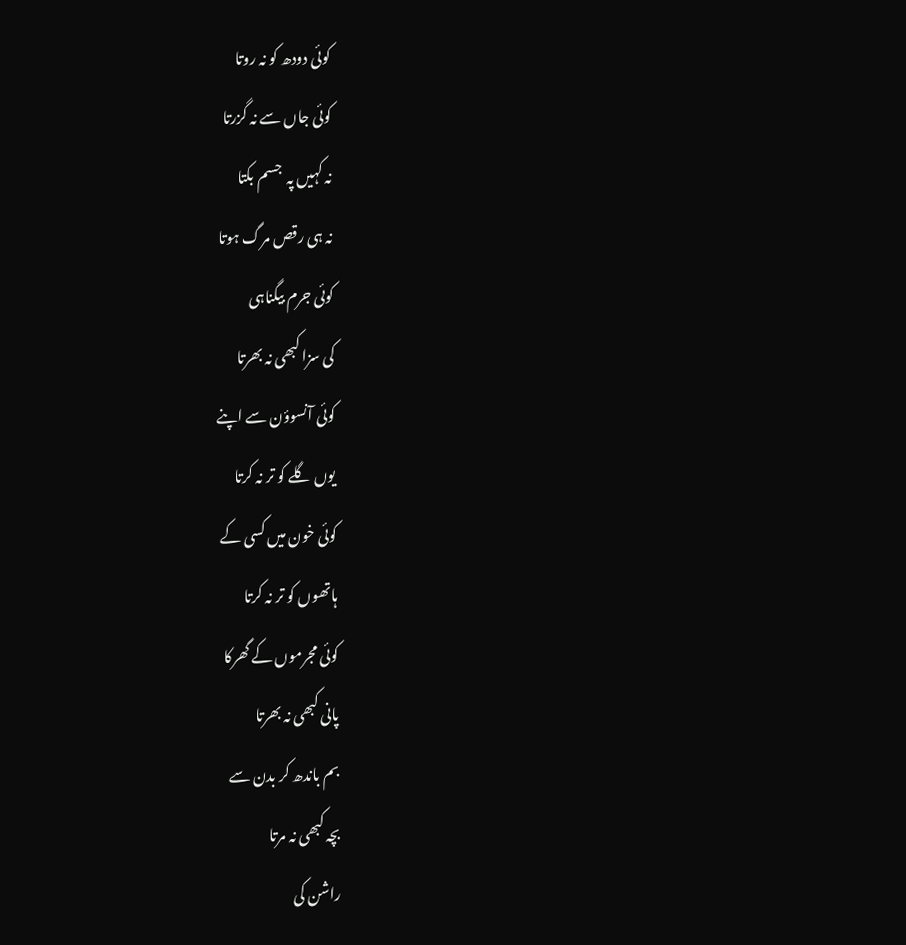کوئی دودھ کو نہ روتا
کوئی جاں سے نہ گزرتا
نہ کہیں پہ  جسم بکتا
نہ ہی رقص مرگ ہوتا
کوئی جرم بیگناہی
کی سزا کبھی نہ بھرتا
کوئی آنسوؤن سے اپنے
یوں گلے کو تر نہ کرتا
کوئی خون میں کسی کے
ہاتھوں کو تر نہ کرتا
کوئی مجرموں کے گھرکا
پانی کبھی نہ بھرتا
بم باندھ کر بدن سے
بچہ کبھی نہ مرتا
راشن کی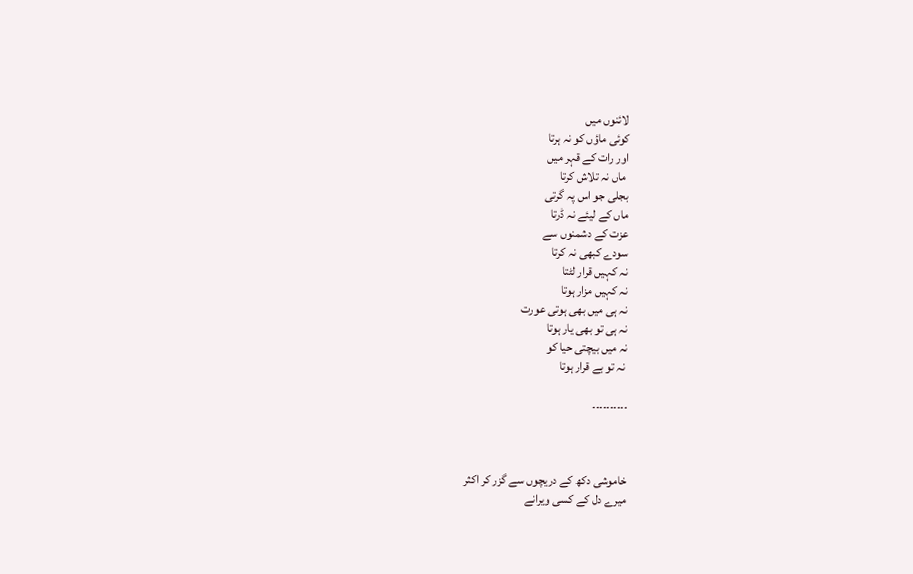لائنوں میں
کوئی ماؤں کو نہ ہرتا
اور رات کے قہر میں
 ماں نہ تلاش کرتا
بجلی جو اس پہ گرتی
ماں کے لیئے نہ ڈرتا
عزت کے دشمنوں سے
سودے کبھی نہ کرتا
نہ کہیں قرار لٹتا
نہ کہیں مزار ہوتا
نہ ہی میں بھی ہوتی عورت
نہ ہی تو بھی یار ہوتا
نہ میں بیچتی حیا کو
 نہ تو بے قرار ہوتا

۔۔۔۔۔۔۔۔۔۔



خاموشی دکھ کے دریچوں سے گزر کر اکثر
میرے دل کے کسی ویرانے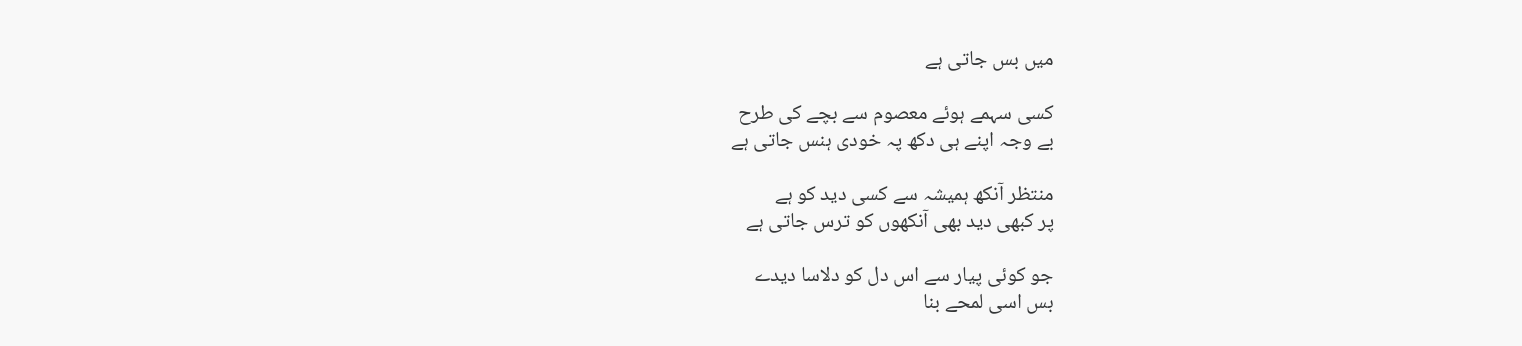میں بس جاتی ہے

کسی سہمے ہوئے معصوم سے بچے کی طرح
بے وجہ اپنے ہی دکھ پہ خودی ہنس جاتی ہے

منتظر آنکھ ہمیشہ سے کسی دید کو ہے
پر کبھی دید بھی آنکھوں کو ترس جاتی ہے

جو کوئی پیار سے اس دل کو دلاسا دیدے
بس اسی لمحے بنا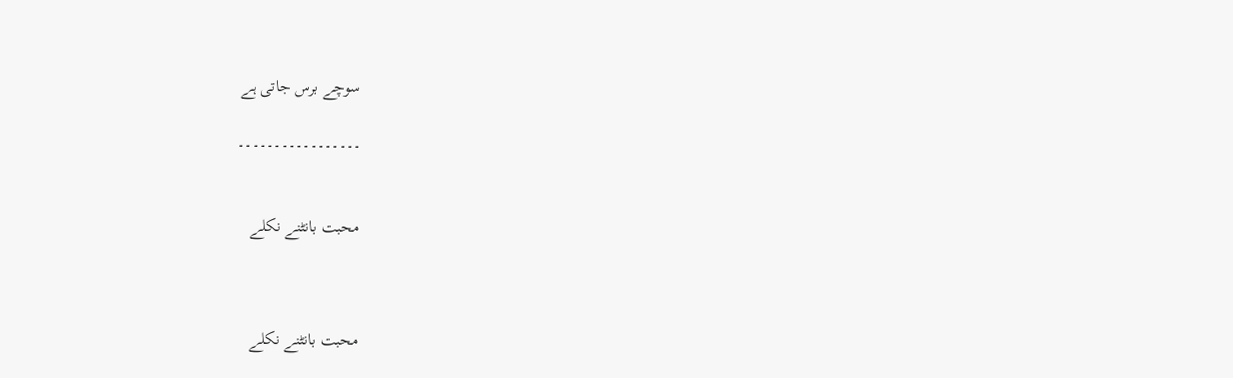سوچے برس جاتی ہے

۔۔۔۔۔۔۔۔۔۔۔۔۔۔۔۔۔


محبت بانٹنے نکلے



محبت بانٹنے نکلے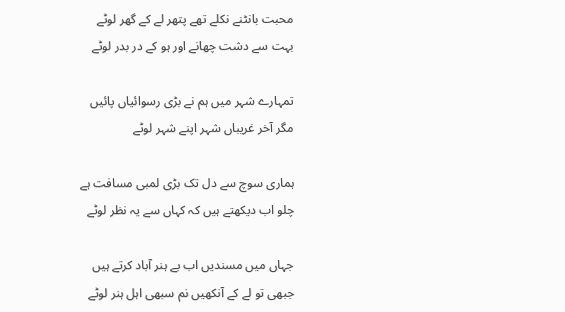محبت بانٹنے نکلے تھے پتھر لے کے گھر لوٹے
بہت سے دشت چھانے اور ہو کے در بدر لوٹے

تمہارے شہر میں ہم نے بڑی رسوائیاں پائیں
مگر آخر غریباں شہر اپنے شہر لوٹے

ہماری سوچ سے دل تک بڑی لمبی مسافت ہے
چلو اب دیکھتے ہیں کہ کہاں سے یہ نظر لوٹے

جہاں میں مسندیں اب بے ہنر آباد کرتے ہیں
جبھی تو لے کے آنکھیں نم سبھی اہل ہنر لوٹے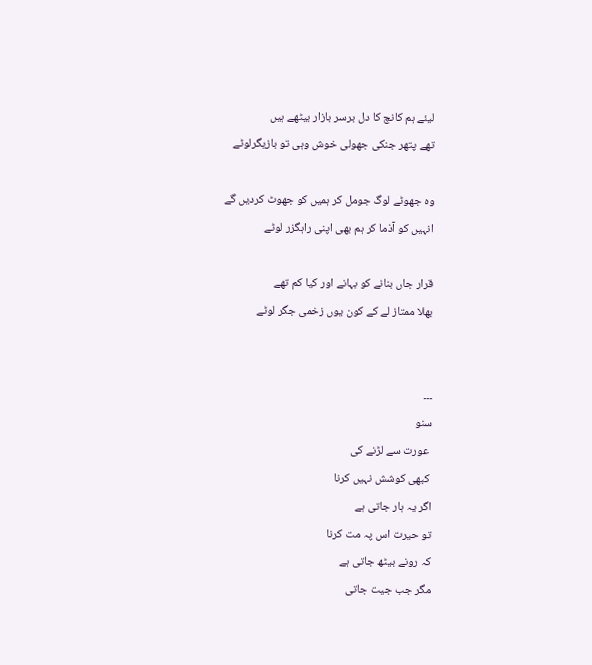لیئے ہم کانچ کا دل برسر بازار بیٹھے ہیں
تھے پتھر جنکی جھولی خوش وہی تو بازیگرلوٹے

وہ جھوٹے لوگ جومل کر ہمیں کو جھوٹ کردیں گے
انہیں کو آذما کر ہم بھی اپنی راہگزر لوٹے

قرار جاں بنانے کو بہانے اور کیا کم تھے
بھلا ممتاز لے کے کون یوں زخمی جگر لوٹے


۔۔۔
سنو
 عورت سے لڑنے کی
 کبھی کوشش نہیں کرنا
اگر یہ ہار جاتی ہے
تو حیرت اس پہ مت کرنا
کہ رونے بیٹھ جاتی ہے
مگر جب جیت جاتی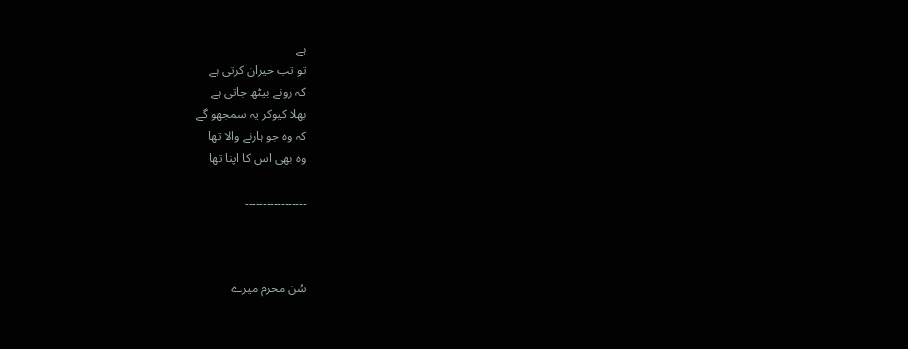ہے
تو تب حیران کرتی ہے
کہ رونے بیٹھ جاتی ہے
بھلا کیوکر یہ سمجھو گے
کہ وہ جو ہارنے والا تھا
وہ بھی اس کا اپنا تھا

۔۔۔۔۔۔۔۔۔۔۔۔۔۔۔۔۔



سُن محرم ميرے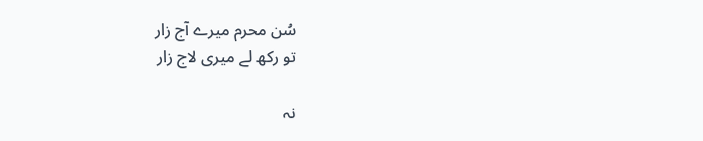سُن محرم ميرے آج زار
تو ركھ لے ميری لاج زار

نہ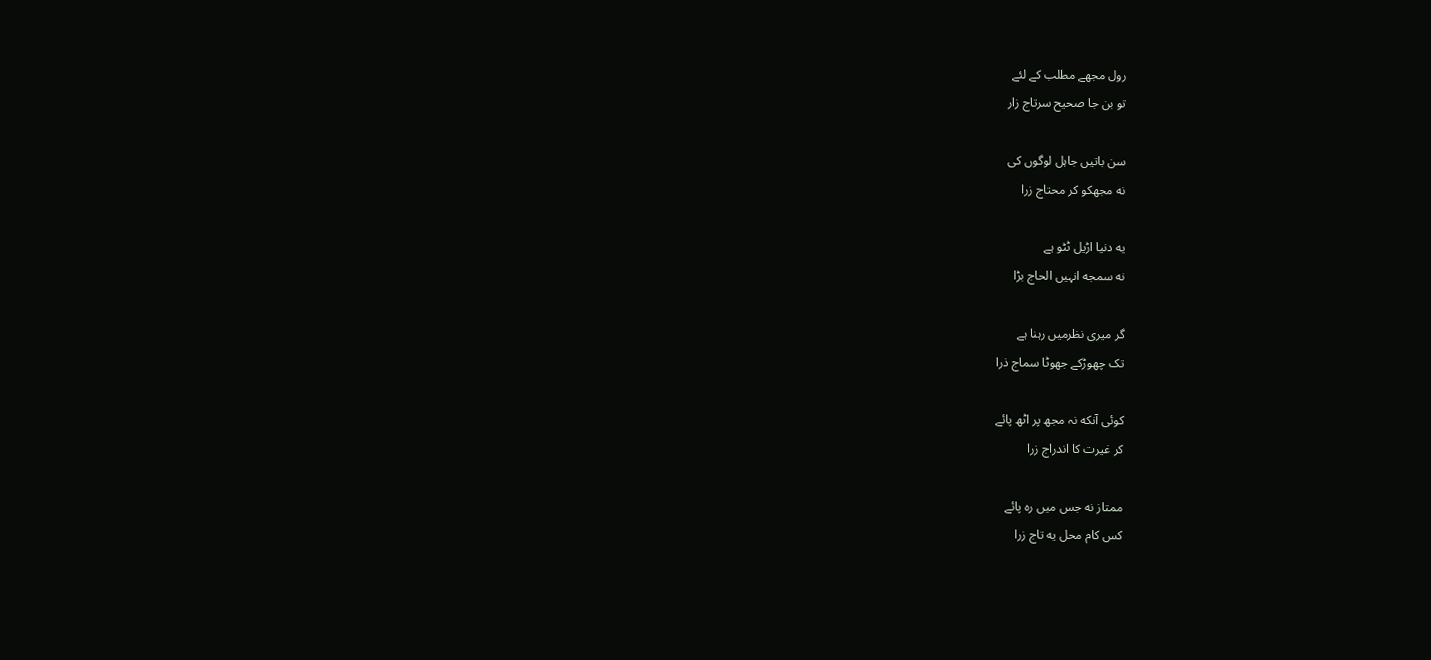رول مجهے مطلب كے لئے
تو بن جا صحيح سرتاج زار

سن باتيں جاہل لوگوں کی
نه مجهکو کر محتاج زرا

یه دنیا اڑیل ٹٹو ہے
نه سمجه انہیں الحاج بڑا

گر میری نظرمیں رہنا ہے
تک چهوڑکے جهوٹا سماج ذرا

کوئی آنکه نہ مجھ پر اٹھ پائے
کر غیرت کا اندراج زرا

ممتاز نه جس میں ره پائے
کس کام محل یه تاج زرا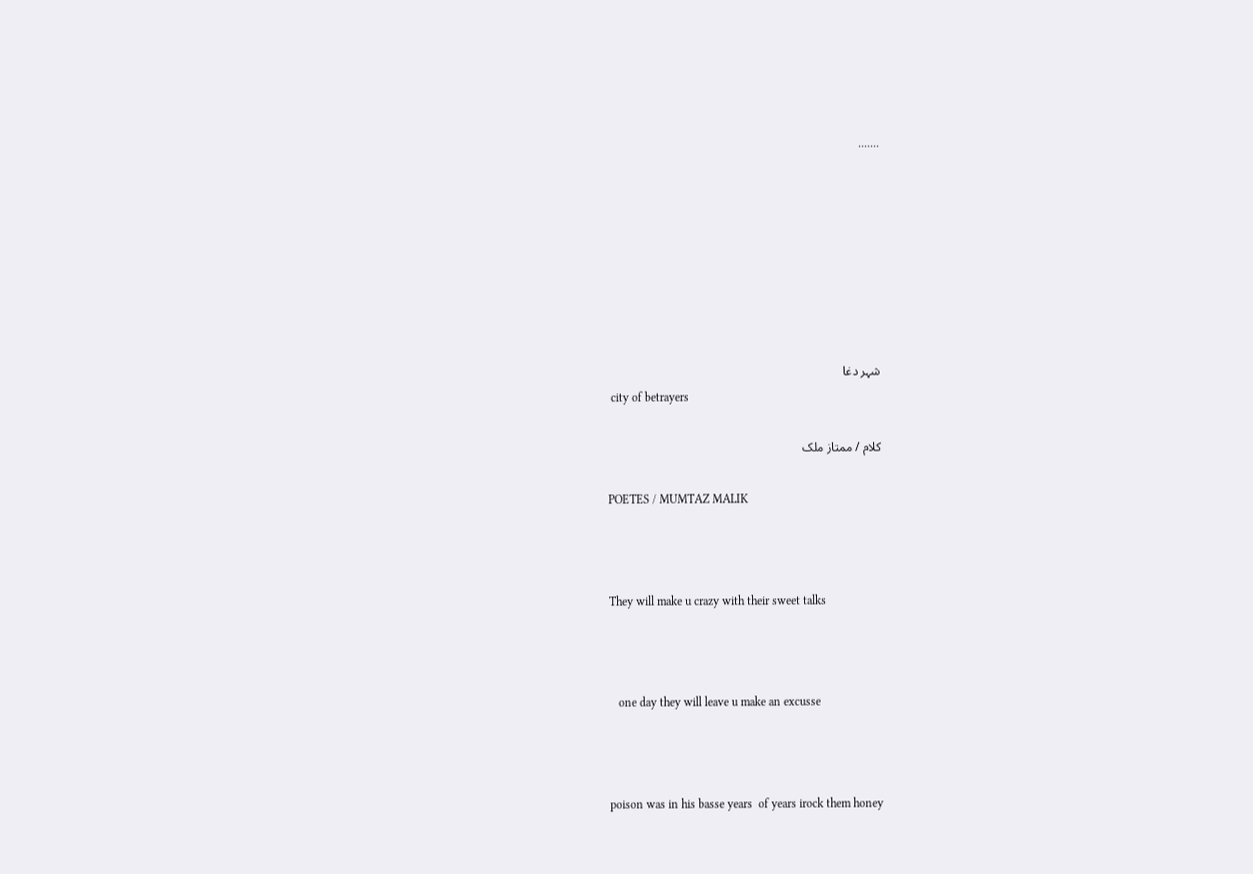.......








شہر دغا
 city of betrayers

کلام / ممتاز ملک

POETES / MUMTAZ MALIK



They will make u crazy with their sweet talks



   one day they will leave u make an excusse



poison was in his basse years  of years irock them honey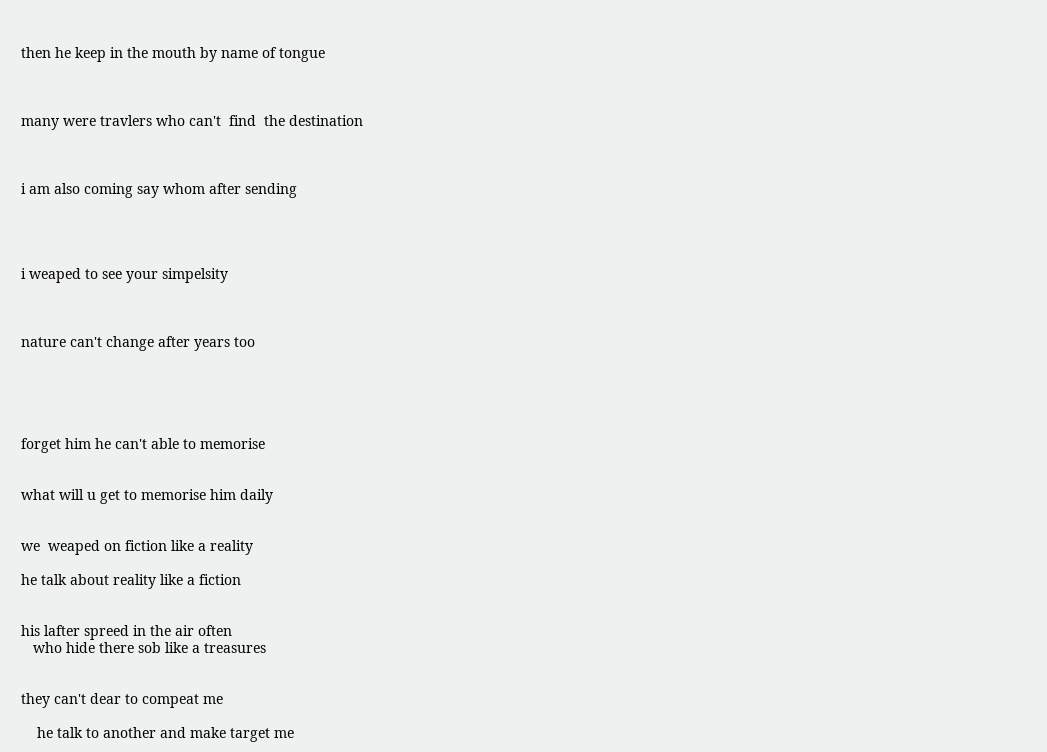then he keep in the mouth by name of tongue



many were travlers who can't  find  the destination



i am also coming say whom after sending




i weaped to see your simpelsity



nature can't change after years too





forget him he can't able to memorise


what will u get to memorise him daily


we  weaped on fiction like a reality

he talk about reality like a fiction


his lafter spreed in the air often
   who hide there sob like a treasures


they can't dear to compeat me

    he talk to another and make target me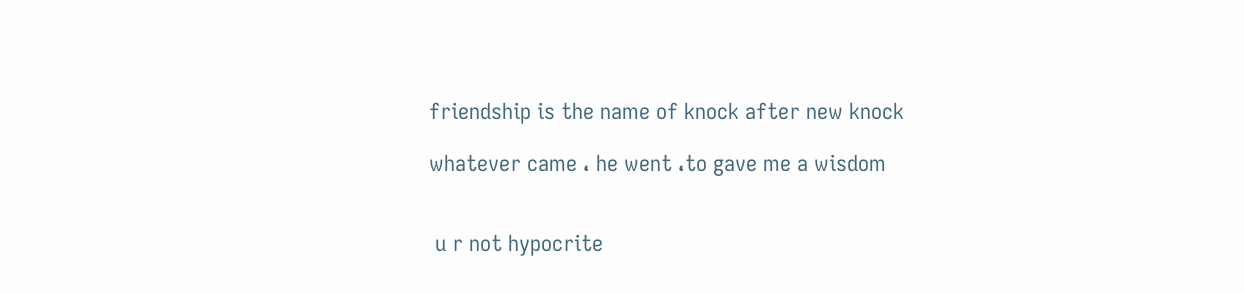friendship is the name of knock after new knock

whatever came ، he went ،to gave me a wisdom


 u r not hypocrite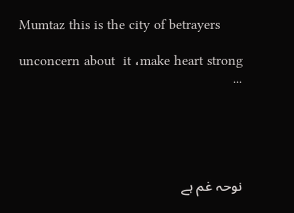Mumtaz this is the city of betrayers

unconcern about  it ،make heart strong
...





نوحہ غم ہے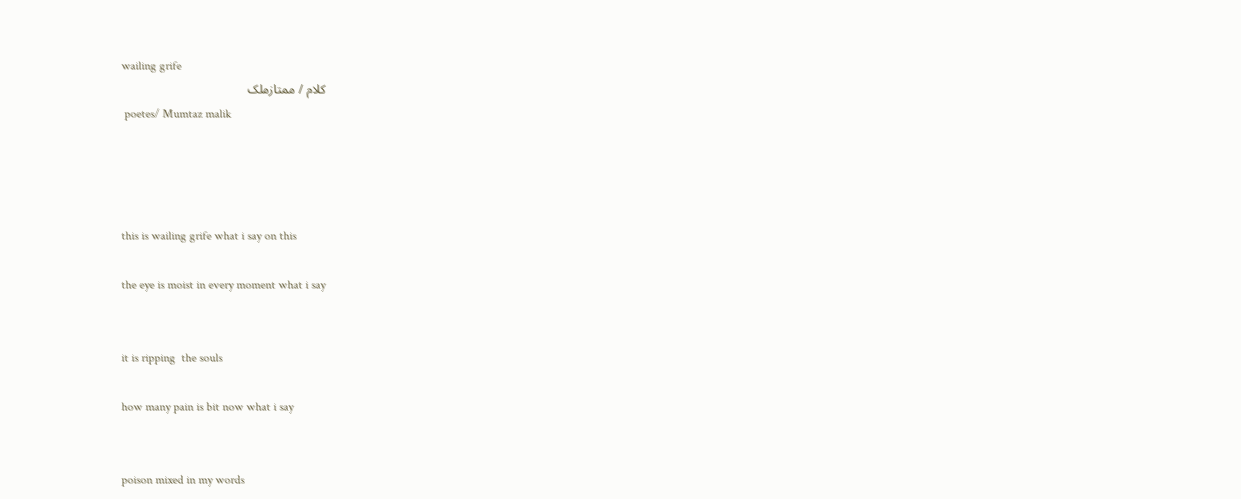wailing grife
کلام / ممتازملک
 poetes/ Mumtaz malik




this is wailing grife what i say on this

the eye is moist in every moment what i say


it is ripping  the souls

how many pain is bit now what i say


poison mixed in my words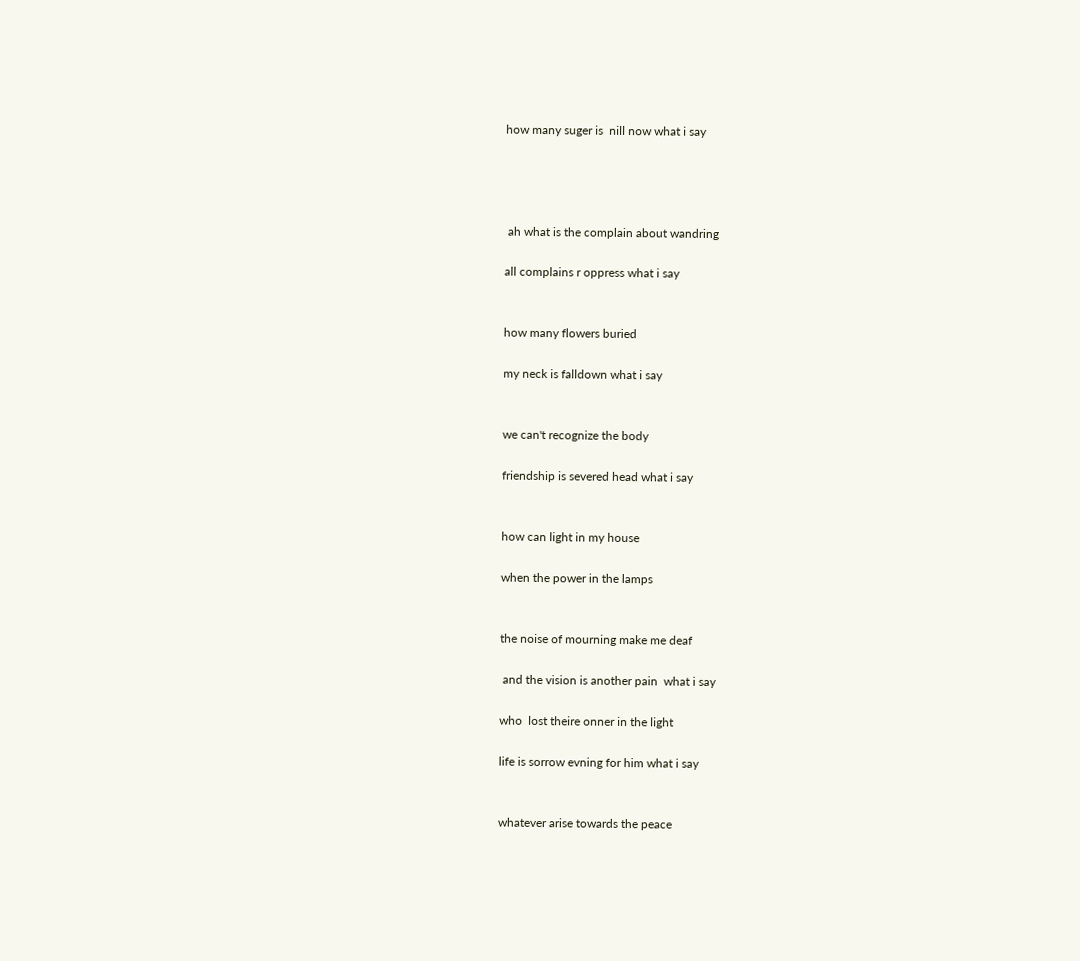how many suger is  nill now what i say




 ah what is the complain about wandring

all complains r oppress what i say


how many flowers buried

my neck is falldown what i say


we can't recognize the body

friendship is severed head what i say


how can light in my house

when the power in the lamps


the noise of mourning make me deaf

 and the vision is another pain  what i say

who  lost theire onner in the light

life is sorrow evning for him what i say


whatever arise towards the peace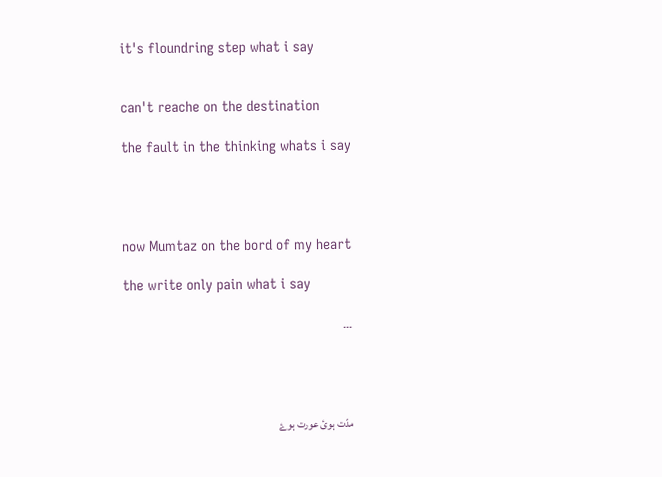it's floundring step what i say


can't reache on the destination

the fault in the thinking whats i say




now Mumtaz on the bord of my heart

the write only pain what i say

۔۔۔




مدّت ہوئ عورت ہوۓ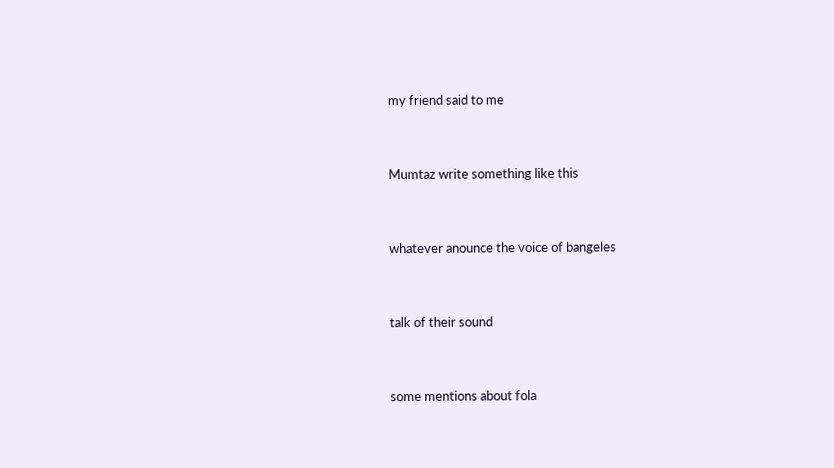my friend said to me


Mumtaz write something like this


whatever anounce the voice of bangeles


talk of their sound


some mentions about fola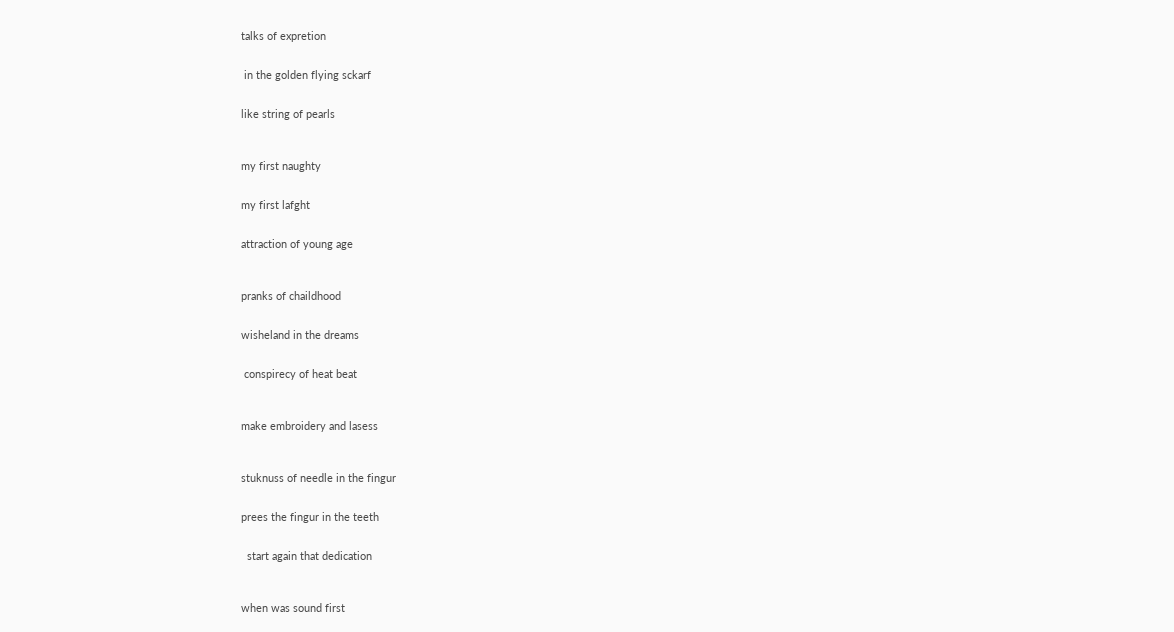talks of expretion


 in the golden flying sckarf


like string of pearls



my first naughty


my first lafght


attraction of young age



pranks of chaildhood


wisheland in the dreams


 conspirecy of heat beat



make embroidery and lasess



stuknuss of needle in the fingur


prees the fingur in the teeth


  start again that dedication



when was sound first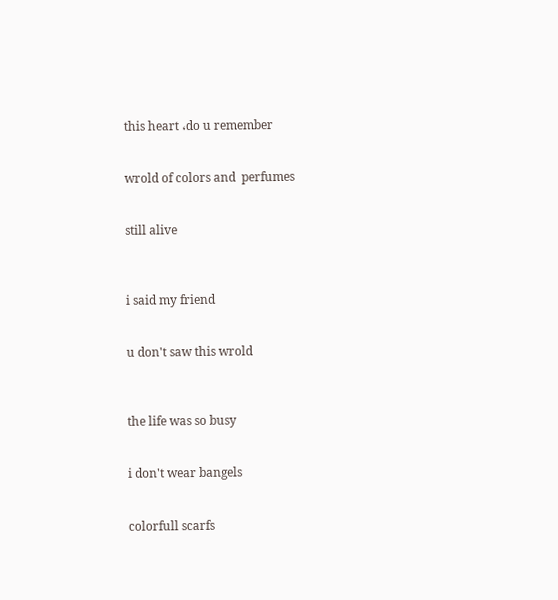this heart ،do u remember


wrold of colors and  perfumes


still alive



i said my friend


u don't saw this wrold



the life was so busy


i don't wear bangels


colorfull scarfs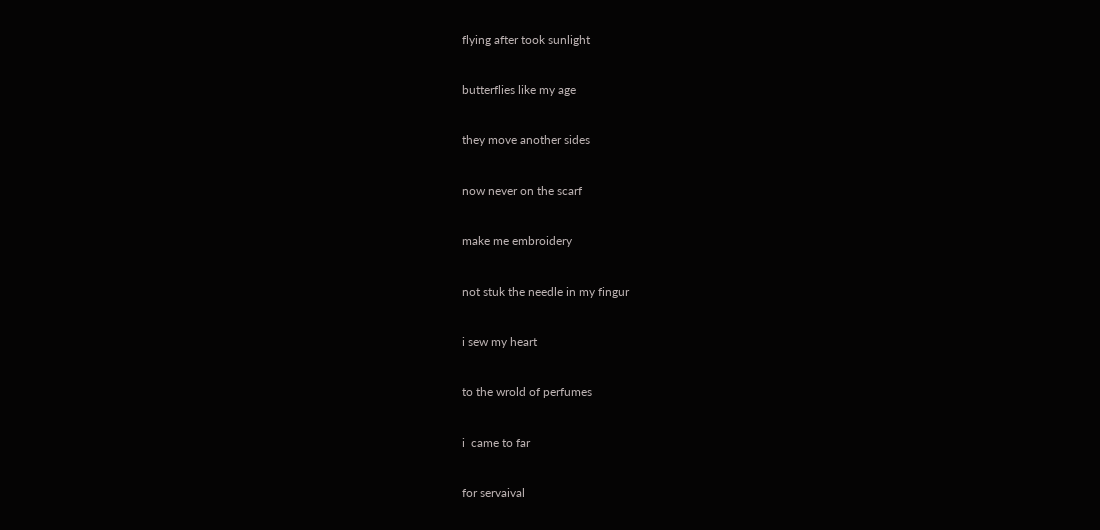flying after took sunlight


butterflies like my age


they move another sides


now never on the scarf


make me embroidery


not stuk the needle in my fingur


i sew my heart


to the wrold of perfumes


i  came to far


for servaival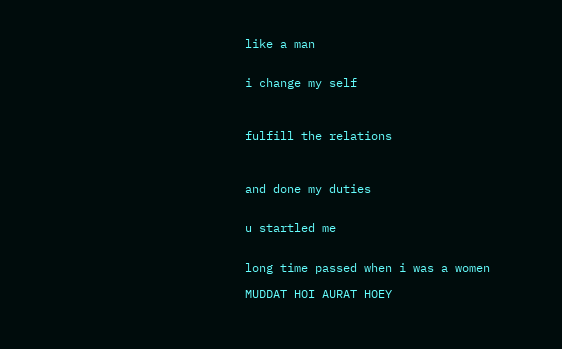like a man


i change my self



fulfill the relations



and done my duties


u startled me


long time passed when i was a women

MUDDAT HOI AURAT HOEY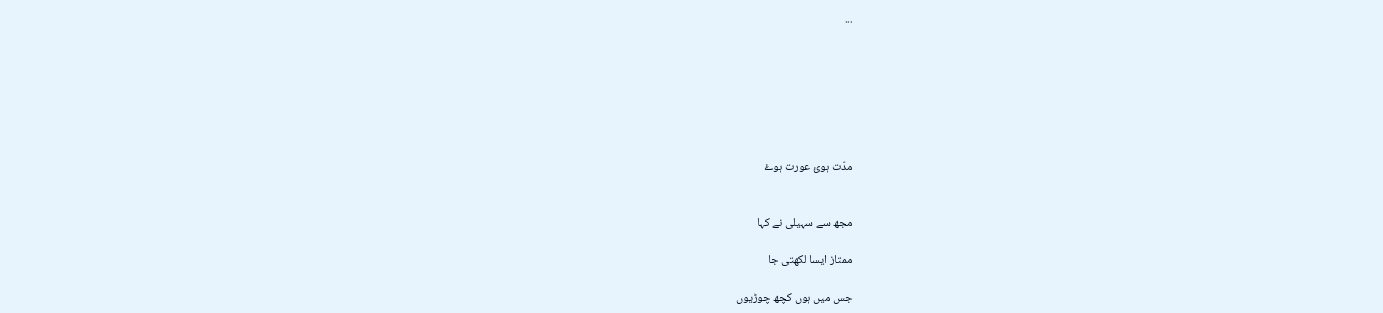...







مدّت ہوئ عورت ہوۓ


مجھ سے سہیلی نے کہا

ممتاز ایسا لکھتی جا

جس میں ہوں کچھ چوڑیوں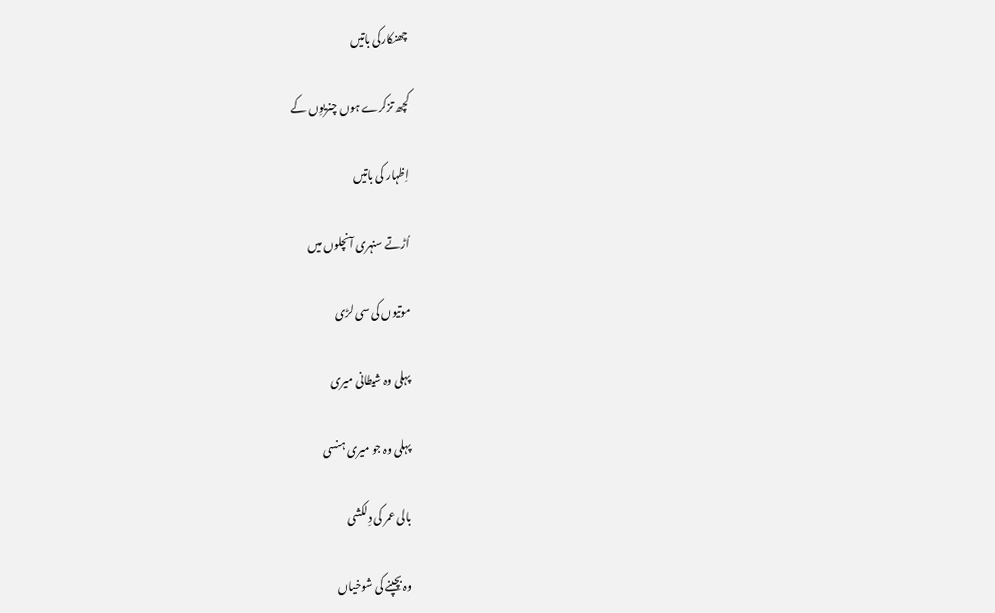چھنکارکی باتیں

کچھ تزکرے ہوں چنریوِں کے

اِظہار کی باتیں

اُڑتے سنہری آنچلوں میں

موتیوں کی سی لڑی

پہلی وہ شیطانی میری

پہلی وہ جو میری ہنسی

بالی عمر کی دِلکشی

وہ بچپنے کی شوخیاں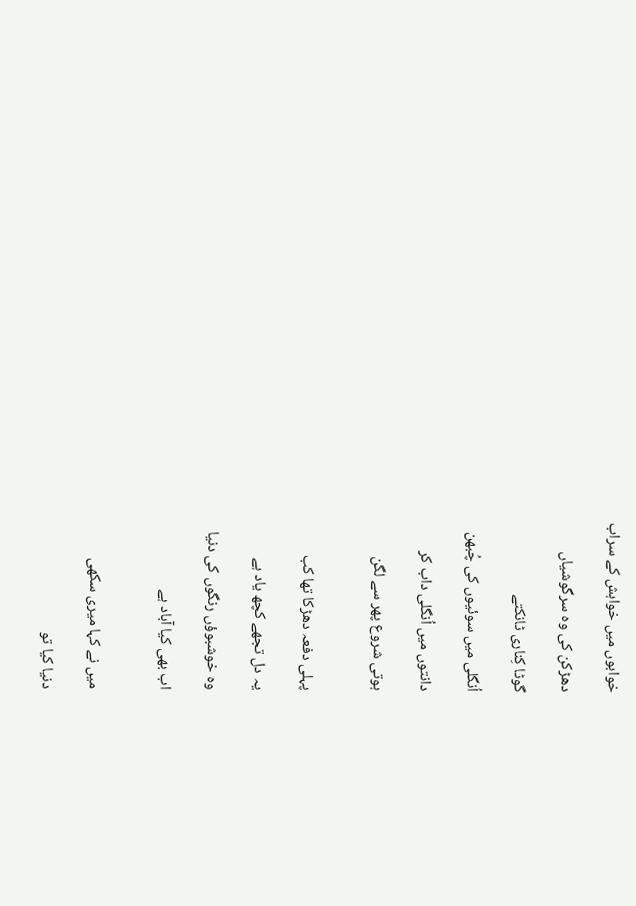خوابوں میں خواہش کے سراب

دھڑکن کی وہ سرگوشیاں

گوٹا کِناری ٹانکتے

اُنگلی میں سوئیوں کی چُبھن

دانتوں میں اُنگلی داب کر

ہوتی شروع پھر سے لگن


پہلی دفعہ دھڑکا تھا کب

یہ دل تجھے کچھ یاد ہے

وہ خوشبوؤں رنگوں کی دنیا

اب بھی کیا آباد ہے


میں نے کہا میری سکھی

دنیا کیا تو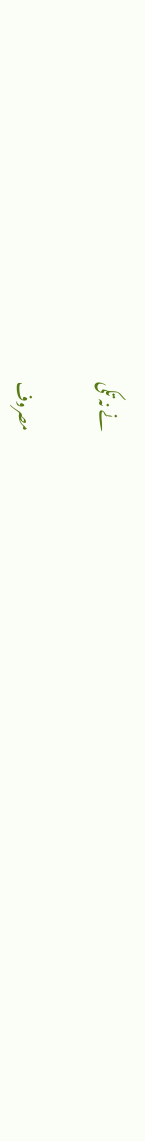نے نہ تکی

مصروف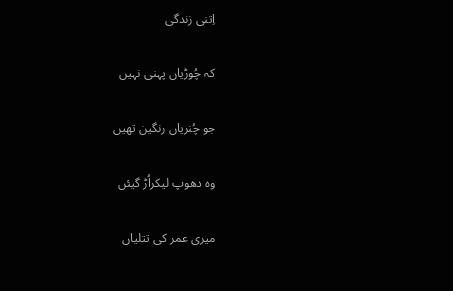اِتنی زندگی

کہ چُوڑیاں پہنی نہیں

جو چُنریاں رنگین تھیں

وہ دھوپ لیکراُڑ گیئں

میری عمر کی تتلیاں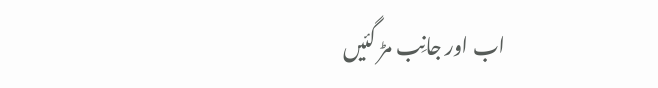اب اور جانِب مڑ گئیں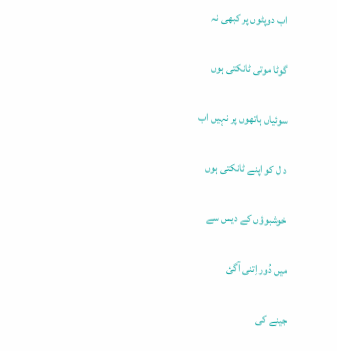اب دوپٹوں پر کبھی نہ

گوٹا موتی ٹانکتی ہوں

سوئیاں ہاتھوں پر نہیں اب

د ل کو اپنے ٹانکتی ہوں

خوشبوؤں کے دیس سے

میں دُور اِتنی آگئ

جینے کی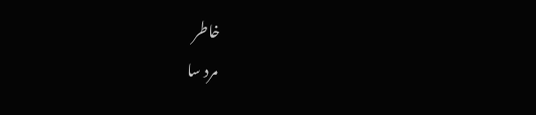خاطر
 مرد سا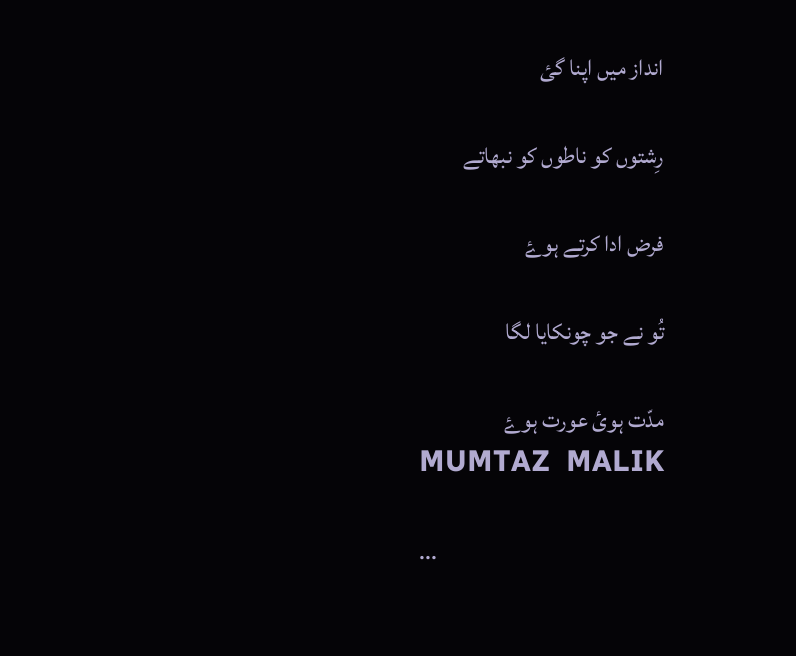انداز میں اپنا گئ

رِشتوں کو ناطوں کو نبھاتے

فرض ادا کرتے ہوۓ

تُو نے جو چونکایا لگا

مدّت ہوئ عورت ہوۓ
                                   MUMTAZ  MALIK

                                                  ...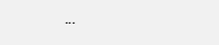۔۔۔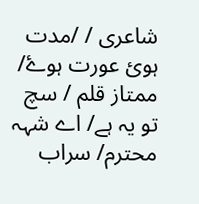شاعری / /مدت ہوئ عورت ہوۓ/ ممتاز قلم / سچ تو یہ ہے/ اے شہہ محترم/ سراب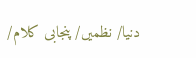دنیا/ نظمیں/ پنجابی کلام/